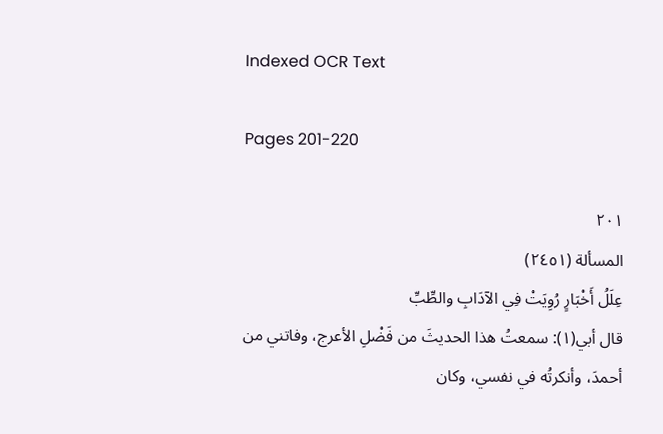Indexed OCR Text

Pages 201-220

٢٠١
المسألة (٢٤٥١)
عِلَلُ أَخْبَارٍ رُوِيَتْ فِي الآدَابِ والطِّبِّ
قال أبي(١): سمعتُ هذا الحديثَ من فَضْلِ الأعرج، وفاتني من
أحمدَ، وأنكرتُه في نفسي، وكان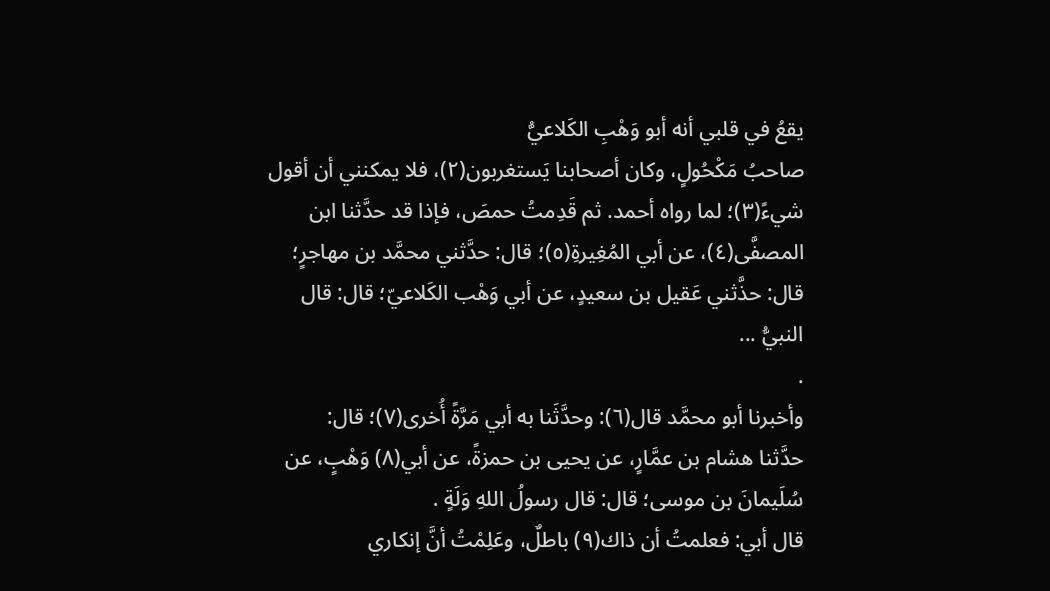يقعُ في قلبي أنه أبو وَهْبِ الكَلاعيُّ
صاحبُ مَكْحُولٍ، وكان أصحابنا يَستغربون(٢)، فلا يمكنني أن أقول
شيءً(٣)؛ لما رواه أحمد. ثم قَدِمتُ حمصَ، فإذا قد حدَّثنا ابن
المصفَّى(٤)، عن أبي المُغِيرةِ(٥)؛ قال: حدَّثني محمَّد بن مهاجرٍ؛
قال: حذَّثني عَقيل بن سعيدٍ، عن أبي وَهْب الكَلاعيّ؛ قال: قال
النبيُّ ...
.
وأخبرنا أبو محمَّد قال(٦): وحدَّثَنا به أبي مَرَّةً أُخرى(٧)؛ قال:
حدَّثنا هشام بن عمَّارٍ، عن يحيى بن حمزةً، عن أبي(٨) وَهْبٍ، عن
سُلَيمانَ بن موسى؛ قال: قال رسولُ اللهِ وَلَةٍ .
قال أبي: فعلمتُ أن ذاك(٩) باطلٌ، وعَلِمْتُ أنَّ إنكاري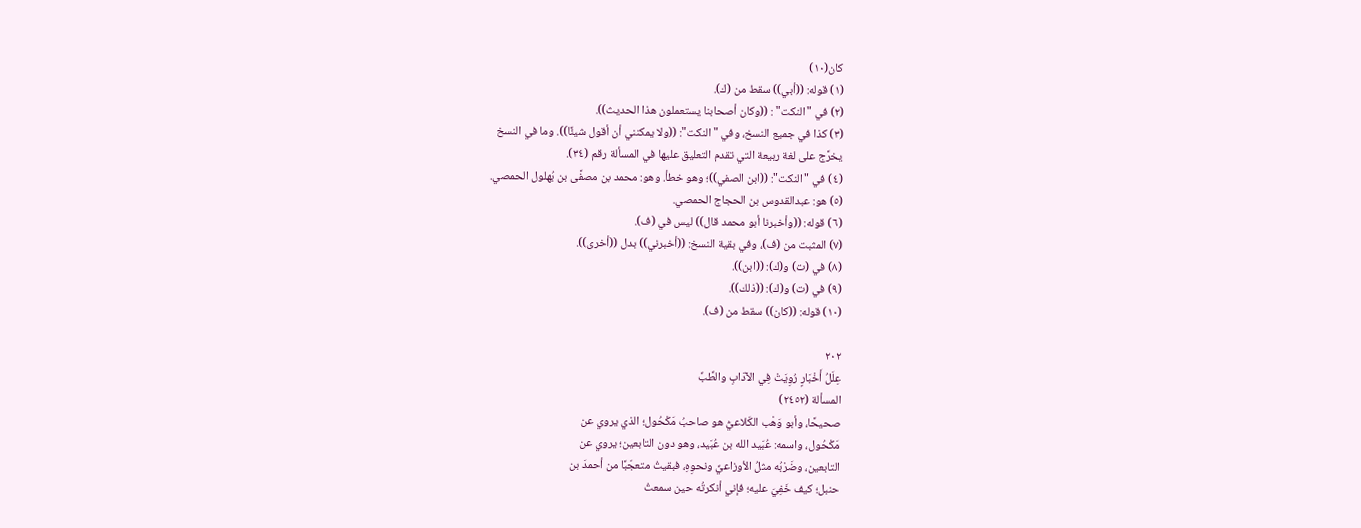كان(١٠)
(١) قوله: ((أبي)) سقط من (ك).
(٢) في "النكت" : ((وكان أصحابنا يستعملون هذا الحديث)).
(٣) كذا في جميع النسخ، وفي "النكت": ((ولا يمكنني أن أقول شيئًا)). وما في النسخ
يخرَّج على لغة ربيعة التي تقدم التعليق عليها في المسألة رقم (٣٤).
(٤) في "النكت": ((ابن الصفي))؛ وهو خطأ. وهو: محمد بن مصفَّى بن بُهلول الحمصي.
(٥) هو: عبدالقدوس بن الحجاج الحمصي.
(٦) قوله: ((وأخبرنا أبو محمد قال)) ليس في (ف).
(٧) المثبت من (ف)، وفي بقية النسخ: ((أخبرني)) بدل ((أخرى)).
(٨) في (ت) و(ك): ((ابن)).
(٩) في (ت) و(ك): ((ذلك)).
(١٠) قوله: ((كان)) سقط من (ف).

٢٠٢
عِلَلُ أَخْبَارٍ رُوِيَتْ فِي الآدَابِ والطِّبِّ
المسألة (٢٤٥٢)
صحيحًا، وأبو وَهْب الكَلاعيُّ هو صاحبُ مَكْحُول؛ الذي يروي عن
مَكْحُول، واسمه: عُبَيد الله بن عُبَيد، وهو دون التابعين؛ يروي عن
التابعين، وضَرْبُه مثلُ الأوزاعيِّ ونحوِهِ، فبقيتُ متعجّبًا من أحمدَ بن
حنبل؛ كيف خَفِيَ عليه؛ فإني أنكرتُه حين سمعتُ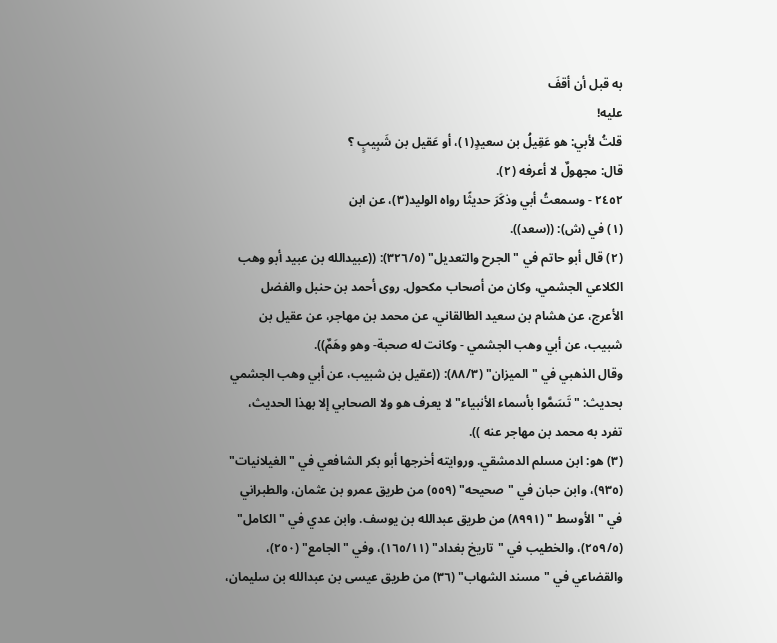به قبل أن أقفَ
علیه!
قلتُ لأبي: هو عَقِيلُ بن سعيدٍ(١)، أو عَقيل بن شَبِيبٍ ؟
قال: مجهولٌ لا أعرفه (٢).
٢٤٥٢ - وسمعتُ أبي وذكَرَ حديثًا رواه الوليد(٣)، عن ابن
(١) في (ش): ((سعد)).
(٢) قال أبو حاتم في "الجرح والتعديل" (٣٢٦/٥): ((عبيدالله بن عبيد أبو وهب
الكلاعي الجشمي، وكان من أصحاب مكحول. روى أحمد بن حنبل والفضل
الأعرج، عن هشام بن سعيد الطالقاني، عن محمد بن مهاجر، عن عقيل بن
شبيب، عن أبي وهب الجشمي - وكانت له صحبة- وهو وهَمٌ)).
وقال الذهبي في "الميزان" (٨٨/٣): ((عقيل بن شبيب، عن أبي وهب الجشمي
بحديث: "تَسَمَّوا بأسماء الأنبياء" لا يعرف هو ولا الصحابي إلا بهذا الحديث،
تفرد به محمد بن مهاجر عنه )).
(٣) هو: ابن مسلم الدمشقي. وروايته أخرجها أبو بكر الشافعي في "الغيلانيات"
(٩٣٥)، وابن حبان في "صحيحه" (٥٥٩) من طريق عمرو بن عثمان، والطبراني
في "الأوسط " (٨٩٩١) من طريق عبدالله بن يوسف. وابن عدي في "الكامل"
(٢٥٩/٥)، والخطيب في "تاريخ بغداد" (١٦٥/١١)، وفي "الجامع" (٢٥٠)،
والقضاعي في "مسند الشهاب" (٣٦) من طريق عيسى بن عبدالله بن سليمان،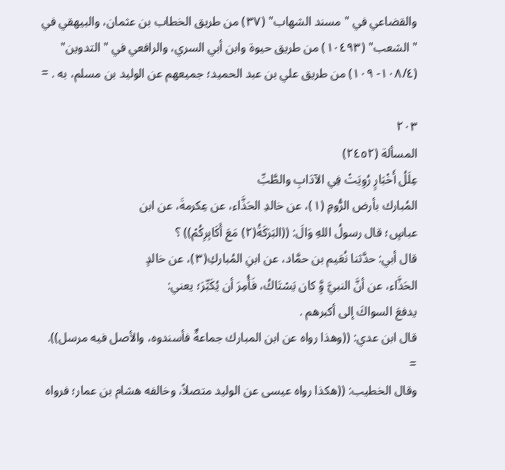والقضاعي في "مسند الشهاب" (٣٧) من طريق الخطاب بن عثمان، والبيهقي في
"الشعب" (١٠٤٩٣) من طريق حيوة وابن أبي السري، والرافعي في "التدوين"
(١٠٨/٤- ١٠٩) من طريق علي بن عبد الحميد؛ جميعهم عن الوليد بن مسلم، به . =

٢٠٣
المسألة (٢٤٥٢)
عِلَلُ أَخْبَارٍ رُوِيَتْ فِي الآدَابِ والطَّبِّ
المُبارك بأرض الرُّومِ (١)، عن خالدِ الحَذَّاء، عن عِكرمةَ، عن ابن
عباسٍ؛ قال رسولُ اللهِ وَالَ: ((البَرَكَةُ(٢) مَعَ أَكَابِرِكُمْ)) ؟
قال أبي: حدَّثنا نُعَيم بن حمَّاد، عن ابنِ المُباركِ(٣)، عن خالدٍ
الحَذَّاء، عن أنَّ النبيَّ وَِّ كان يَسْتَاكُ، فَأُمِرَ أن يُكَبِّرَ؛ يعني:
يدفعَ السواكَ إلى أكبرهم .
قال ابن عدي: ((وهذا رواه عن ابن المبارك جماعةٌ فأسندوه، والأصل فيه مرسل)).
=
وقال الخطيب: ((هكذا رواه عيسى عن الوليد متصلاً، وخالفه هشام بن عمار؛ فرواه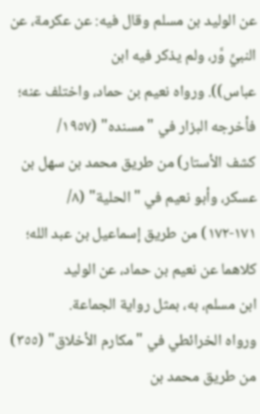عن الوليد بن مسلم وقال فيه: عن عكرمة، عن النبيِّ وَّر، ولم يذكر فيه ابن
عباس)). ورواه نعيم بن حماد، واختلف عنه؛ فأخرجه البزار في "مسنده" (١٩٥٧/
كشف الأستار) من طريق محمد بن سهل بن عسكر، وأبو نعيم في "الحلية" (٨/
١٧١-١٧٢) من طريق إسماعيل بن عبد الله؛ كلاهما عن نعيم بن حماد، عن الوليد
ابن مسلم، به، بمثل رواية الجماعة.
ورواه الخرائطي في "مكارم الأخلاق" (٣٥٥) من طريق محمد بن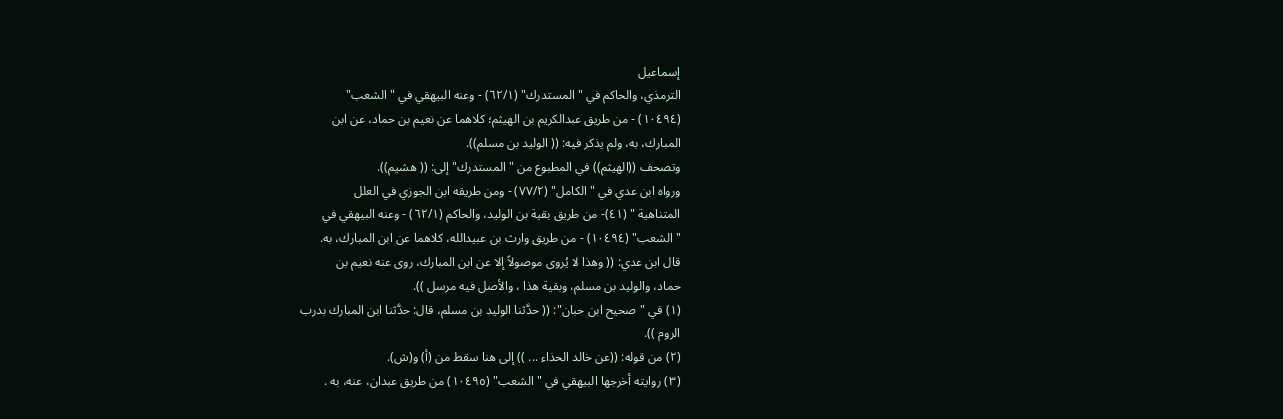إسماعيل
الترمذي، والحاكم في "المستدرك" (٦٢/١) - وعنه البيهقي في "الشعب"
(١٠٤٩٤) - من طريق عبدالكريم بن الهيثم؛ كلاهما عن نعيم بن حماد، عن ابن
المبارك، به، ولم يذكر فيه: (( الوليد بن مسلم)).
وتصحف ((الهيثم)) في المطبوع من "المستدرك" إلى: (( هشيم)).
ورواه ابن عدي في "الكامل" (٧٧/٢) - ومن طريقه ابن الجوزي في العلل
المتناهية " (٤١)- من طريق بقية بن الوليد، والحاكم (٦٢/١) - وعنه البيهقي في
"الشعب" (١٠٤٩٤) - من طريق وارث بن عبيدالله، كلاهما عن ابن المبارك، به.
قال ابن عدي: (( وهذا لا يُروى موصولاً إلا عن ابن المبارك، روى عنه نعيم بن
حماد، والوليد بن مسلم، وبقية هذا ، والأصل فيه مرسل )).
(١) في "صحيح ابن حبان": (( حدَّثنا الوليد بن مسلم، قال: حدَّثنا ابن المبارك بدرب
الروم )).
(٢) من قوله: ((عن خالد الحذاء ... )) إلى هنا سقط من (أ) و(ش).
(٣) روايته أخرجها البيهقي في "الشعب" (١٠٤٩٥) من طريق عبدان، عنه، به .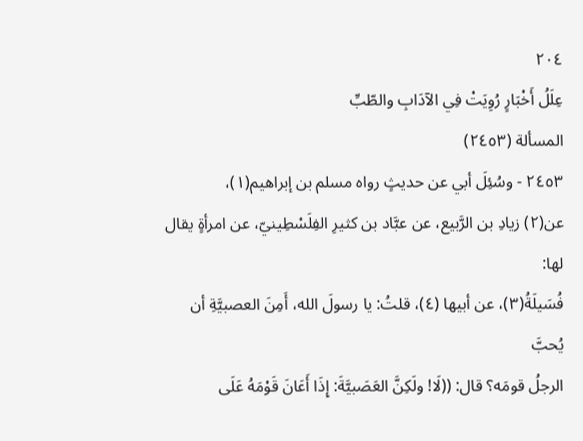٢٠٤
عِلَلُ أَخْبَارٍ رُوِيَتْ فِي الآدَابِ والطّبِّ
المسألة (٢٤٥٣)
٢٤٥٣ - وسُئِلَ أبي عن حديثٍ رواه مسلم بن إبراهيم(١)،
عن(٢) زيادِ بن الرَّبيع، عن عبَّاد بن كثيرِ الفِلَسْطِينيّ، عن امرأةٍ يقال لها:
فُسَيلَةُ(٣)، عن أبيها (٤)، قلتُ: يا رسولَ الله، أَمِنَ العصبيَّةِ أن يُحبَّ
الرجلُ قومَه؟ قال: ((لَا! ولَكِنَّ العَصَبيَّةَ: إِذَا أَعَانَ قَوْمَهُ عَلَى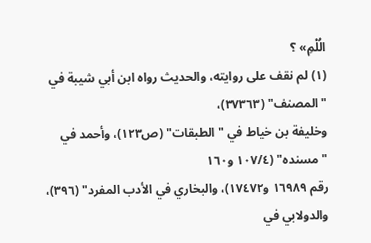الُلْمِ» ؟
(١) لم نقف على روايته، والحديث رواه ابن أبي شيبة في "المصنف" (٣٧٣٦٣)،
وخليفة بن خياط في "الطبقات" (ص١٢٣)، وأحمد في "مسنده" (١٠٧/٤ و١٦٠
رقم ١٦٩٨٩ و١٧٤٧٢)، والبخاري في الأدب المفرد" (٣٩٦)، والدولابي في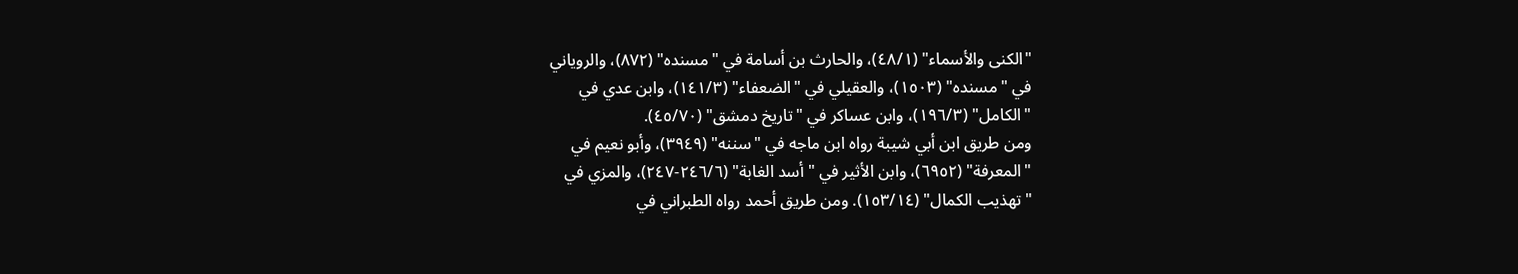"الكنى والأسماء" (٤٨/١)، والحارث بن أسامة في "مسنده" (٨٧٢)، والروياني
في "مسنده" (١٥٠٣)، والعقيلي في "الضعفاء" (١٤١/٣)، وابن عدي في
"الكامل" (١٩٦/٣)، وابن عساكر في "تاريخ دمشق" (٤٥/٧٠).
ومن طريق ابن أبي شيبة رواه ابن ماجه في "سننه" (٣٩٤٩)، وأبو نعيم في
"المعرفة" (٦٩٥٢)، وابن الأثير في "أسد الغابة" (٢٤٦/٦-٢٤٧)، والمزي في
"تهذيب الكمال" (١٥٣/١٤). ومن طريق أحمد رواه الطبراني في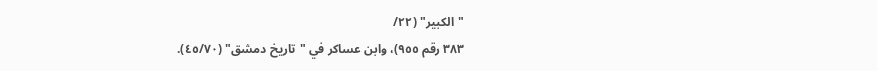"الكبير" (٢٢/
٣٨٣ رقم ٩٥٥)، وابن عساكر في "تاريخ دمشق" (٤٥/٧٠).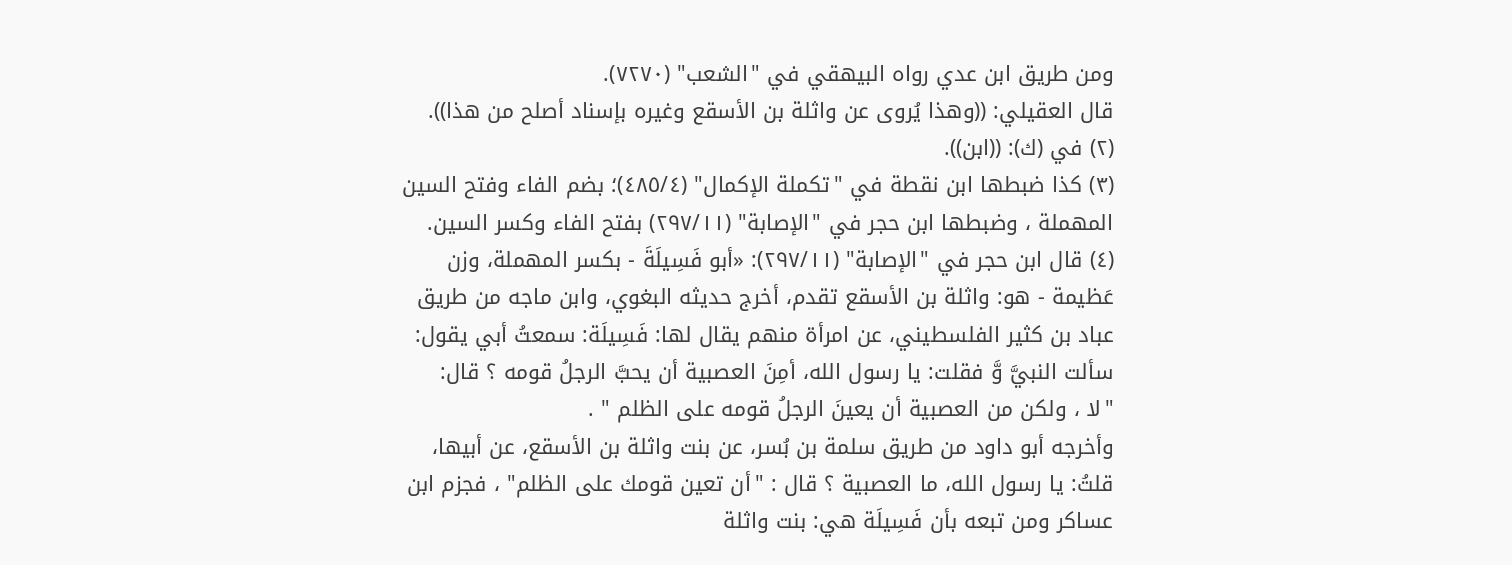ومن طريق ابن عدي رواه البيهقي في "الشعب" (٧٢٧٠).
قال العقيلي: ((وهذا يُروى عن واثلة بن الأسقع وغيره بإسناد أصلح من هذا)).
(٢) في (ك): ((ابن)).
(٣) كذا ضبطها ابن نقطة في "تكملة الإكمال" (٤٨٥/٤)؛ بضم الفاء وفتح السين
المهملة ، وضبطها ابن حجر في "الإصابة" (٢٩٧/١١) بفتح الفاء وكسر السين.
(٤) قال ابن حجر في "الإصابة" (٢٩٧/١١): «أبو فَسِيلَةَ - بكسر المهملة، وزن
عَظيمة - هو: واثلة بن الأسقع تقدم، أخرج حديثه البغوي، وابن ماجه من طريق
عباد بن كثير الفلسطيني، عن امرأة منهم يقال لها: فَسِيلَة: سمعتُ أبي يقول:
سألت النبيَّ وَّ فقلت: يا رسول الله، أمِنَ العصبية أن يحبَّ الرجلُ قومه ؟ قال:
"لا ، ولكن من العصبية أن يعينَ الرجلُ قومه على الظلم " .
وأخرجه أبو داود من طريق سلمة بن بُسر، عن بنت واثلة بن الأسقع، عن أبيها،
قلتُ: يا رسول الله، ما العصبية ؟ قال : "أن تعين قومك على الظلم" ، فجزم ابن
عساكر ومن تبعه بأن فَسِيلَة هي: بنت واثلة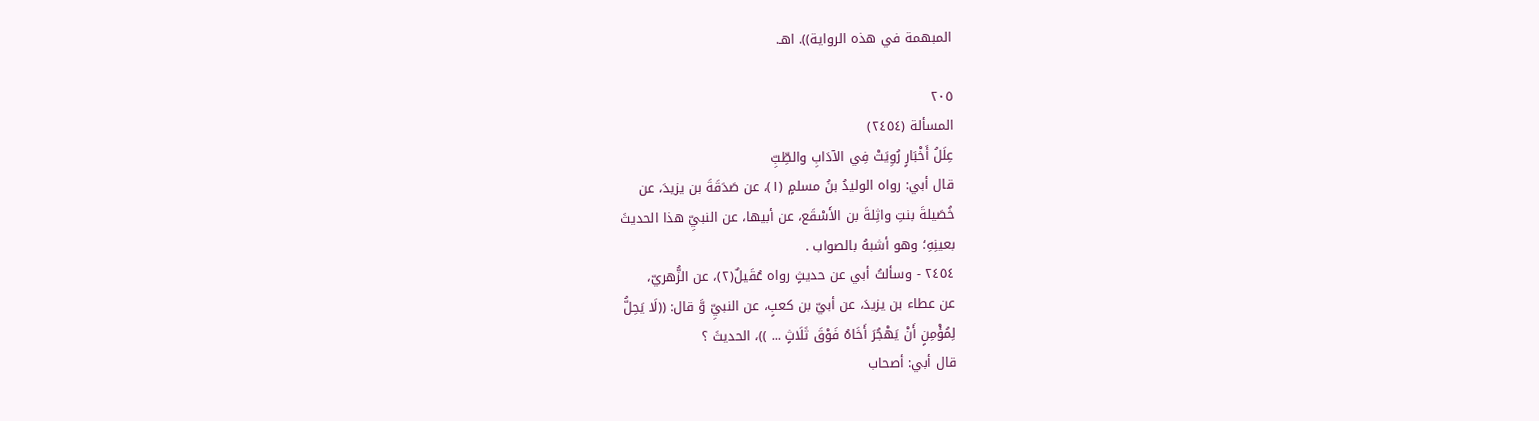المبهمة في هذه الرواية)). اهـ.

٢٠٥
المسألة (٢٤٥٤)
عِلَلُ أَخْبَارٍ رُوِيَتْ فِي الآدَابِ والطِّبِّ
قال أبي: رواه الوليدُ بنُ مسلمٍ (١)، عن صَدَقَةَ بن يزيدَ، عن
خُصَيلةَ بنتِ واثِلةَ بن الأَسْقَع، عن أبيها، عن النبيِّ هذا الحديثَ
بعينِهِ؛ وهو أشبهُ بالصواب .
٢٤٥٤ - وسألتُ أبي عن حديثٍ رواه عُقَيلٌ(٢)، عن الزُّهريّ،
عن عطاء بن يزيدَ، عن أبيّ بن كعبٍ، عن النبيِّ وَّ قال: ((لَا يَحِلُّ
لِمُؤْمِنٍ أَنْ يَهْجُرَ أَخَاهُ فَوْقَ ثَلَاثٍ ... ))، الحديثَ ؟
قال أبي: أصحاب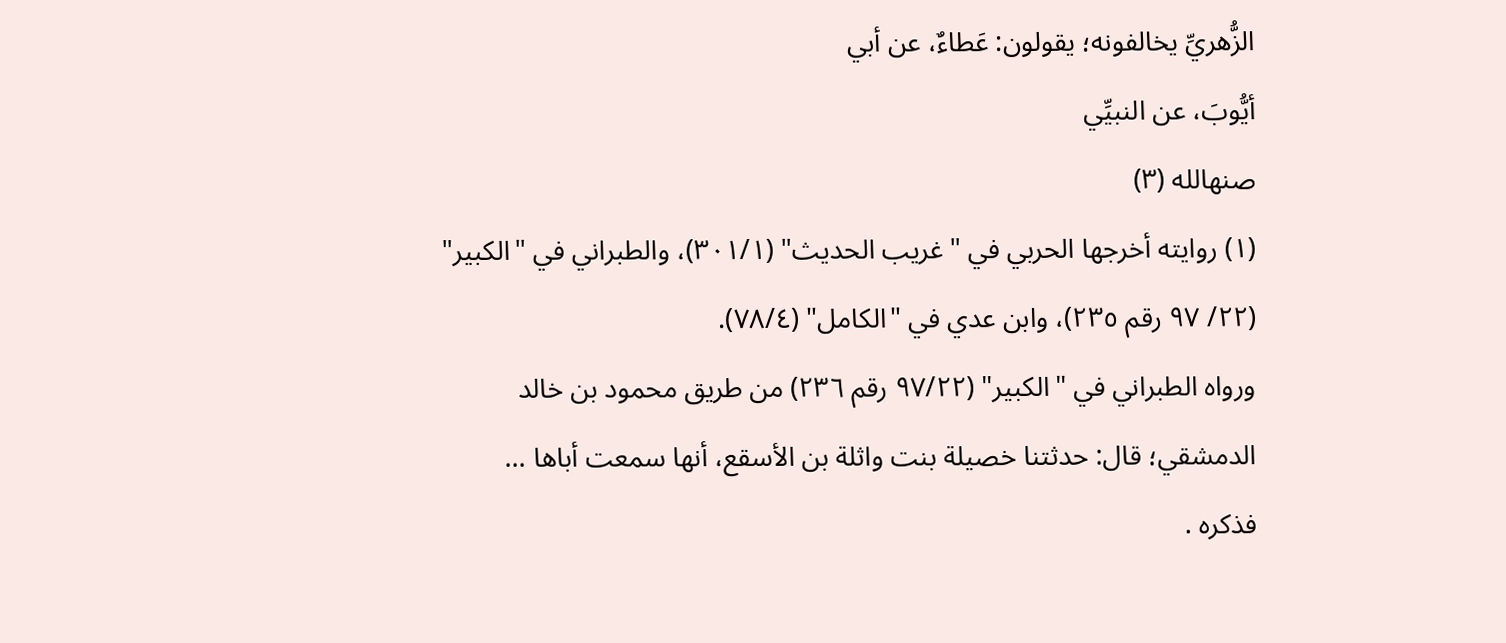الزُّهريِّ يخالفونه؛ يقولون: عَطاءٌ، عن أبي
أيُّوبَ، عن النبيِّي
صنھالله (٣)
(١) روايته أخرجها الحربي في " غريب الحديث" (٣٠١/١)، والطبراني في "الكبير"
(٢٢/ ٩٧ رقم ٢٣٥)، وابن عدي في "الكامل" (٧٨/٤).
ورواه الطبراني في "الكبير" (٩٧/٢٢ رقم ٢٣٦) من طريق محمود بن خالد
الدمشقي؛ قال: حدثتنا خصيلة بنت واثلة بن الأسقع، أنها سمعت أباها ...
فذكره .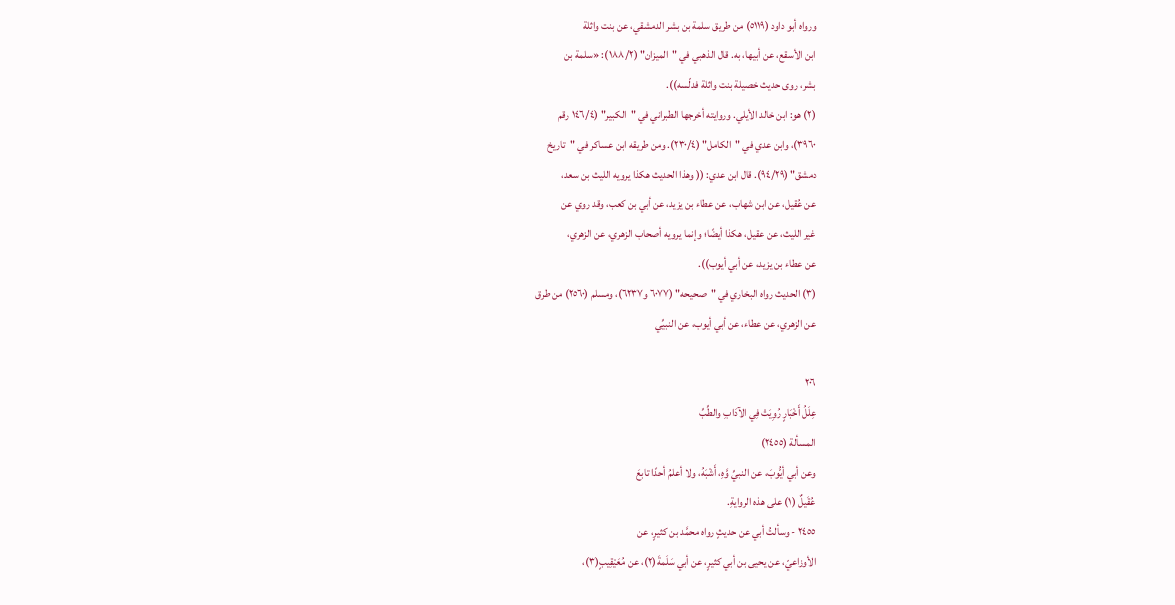ورواه أبو داود (٥١١٩) من طريق سلمة بن بشر الدمشقي، عن بنت واثلة
ابن الأسقع، عن أبيها، به. قال الذهبي في "الميزان" (١٨٨/٢): «سلمة بن
بشر، روى حديث خصيلة بنت واثلة فدلّسه)).
(٢) هو: ابن خالد الأيلي. وروايته أخرجها الطبراني في "الكبير" (١٤٦/٤ رقم
٣٩٦٠)، وابن عدي في "الكامل" (٢٣٠/٤). ومن طريقه ابن عساكر في "تاريخ
دمشق" (٩٤/٢٩). قال ابن عدي: (( وهذا الحديث هكذا يرويه الليث بن سعد،
عن عُقيل، عن ابن شهاب، عن عطاء بن يزيد، عن أبي بن كعب، وقد روي عن
غير الليث، عن عقيل، هكذا أيضًا؛ وإنما يرويه أصحاب الزهري، عن الزهري،
عن عطاء بن يزيد، عن أبي أيوب)).
(٣) الحديث رواه البخاري في "صحيحه" (٦٠٧٧ و٦٢٣٧)، ومسلم (٢٥٦٠) من طرق
عن الزهري، عن عطاء، عن أبي أيوب، عن النبيِّي

٢٠٦
عِلَلُ أَخْبَارٍ رُوِيَتْ فِي الآدَابِ والطِّبِّ
المسألة (٢٤٥٥)
وعن أبي أيُّوبَ، عن النبيِّ وَّهِ، أَشْبَهُ، ولا أعلمُ أحدًا تابعَ
عُقَيلٌ (١) على هذه الروايةِ.
٢٤٥٥ - وسألتُ أبي عن حديثٍ رواه محمَّد بن كثيرٍ، عن
الأوزاعيّ، عن يحيى بن أبي كثيرٍ، عن أبي سَلَمةَ(٢)، عن مُعَيْقِيبٍ(٣)،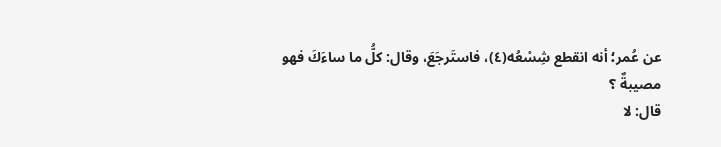عن عُمر؛ أنه انقطع شِسْعُه(٤)، فاستَرجَعَ، وقال: كلُّ ما ساءَكَ فهو
مصيبةٌ ؟
قال: لا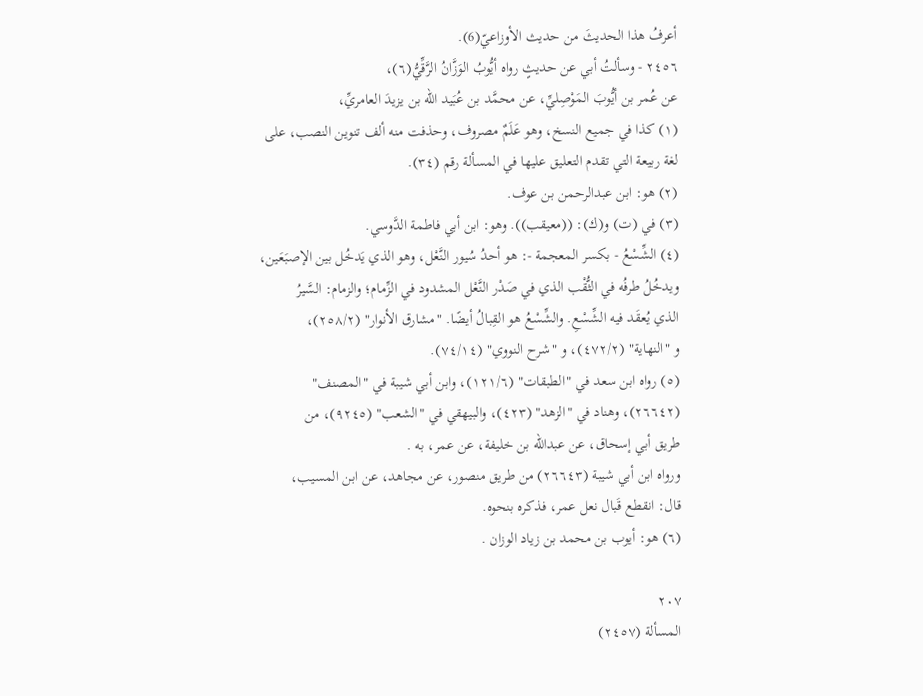أعرفُ هذا الحديثَ من حديث الأوزاعيّ(6).
٢٤٥٦ - وسألتُ أبي عن حديثٍ رواه أيُّوبُ الوَزَّانُ الرَّقِّيُّ(٦)،
عن عُمر بن أيُّوبَ المَوْصِليِّ، عن محمَّد بن عُبَيد الله بن يزيدَ العامريِّ،
(١) كذا في جميع النسخ، وهو عَلَمٌ مصروف، وحذفت منه ألف تنوين النصب، على
لغة ربيعة التي تقدم التعليق عليها في المسألة رقم (٣٤).
(٢) هو: ابن عبدالرحمن بن عوف.
(٣) في (ت) و(ك): ((معيقب)). وهو: ابن أبي فاطمة الدَّوسي.
(٤) الشِّسْعُ - بكسر المعجمة -: هو أحدُ سُيور النَّعْل، وهو الذي يَدخُل بين الإصبَعَين،
ويدخُلُ طرفُه في الثُّقْب الذي في صَدْر النَّعْل المشدود في الزِّمام؛ والزمام: السَّيرُ
الذي يُعقَد فيه الشِّسْعِ. والشِّسْعُ هو القِبالُ أيضًا. "مشارق الأنوار" (٢٥٨/٢)،
و "النهاية" (٤٧٢/٢)، و "شرح النووي" (٧٤/١٤).
(٥) رواه ابن سعد في "الطبقات" (١٢١/٦)، وابن أبي شيبة في "المصنف"
(٢٦٦٤٢)، وهناد في "الزهد" (٤٢٣)، والبيهقي في "الشعب" (٩٢٤٥)، من
طريق أبي إسحاق، عن عبدالله بن خليفة، عن عمر، به .
ورواه ابن أبي شيبة (٢٦٦٤٣) من طريق منصور، عن مجاهد، عن ابن المسيب،
قال: انقطع قَبال نعل عمر، فذكره بنحوه.
(٦) هو: أيوب بن محمد بن زياد الوزان .

٢٠٧
المسألة (٢٤٥٧)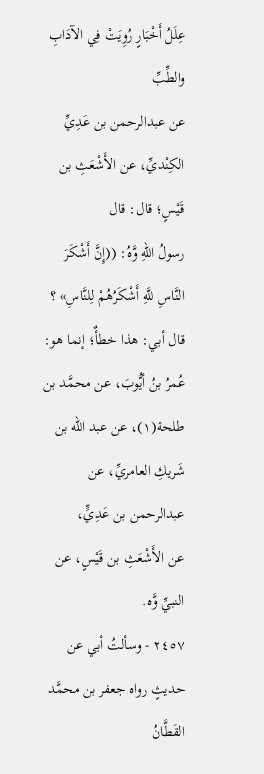عِلَلُ أَخْبَارٍ رُوِيَتْ فِي الآدَابِ والطِّبِّ
عن عبدالرحمن بن عَدِيِّ الكِنْديِّ، عن الأَشْعَثِ بن قَيْسٍ؛ قال: قال
رسولُ اللهِ وَّهُ: ((إِنَّ أَشْكَرَ النَّاسِ للَّهِ أَشْكَرُهُمْ لِلنَّاسِ» ؟
قال أبي: هذا خطأٌ؛ إنما هو: عُمرُ بنُ أيُّوبَ، عن محمَّد بن
طلحة(١)، عن عبد الله بن شَريكِ العامريِّ، عن عبدالرحمن بن عَدِيٍّ،
عن الأَشْعَثِ بن قَيْسٍ، عن النبيِّ وَّه.
٢٤٥٧ - وسألتُ أبي عن حديثٍ رواه جعفر بن محمَّد القَطَّانُ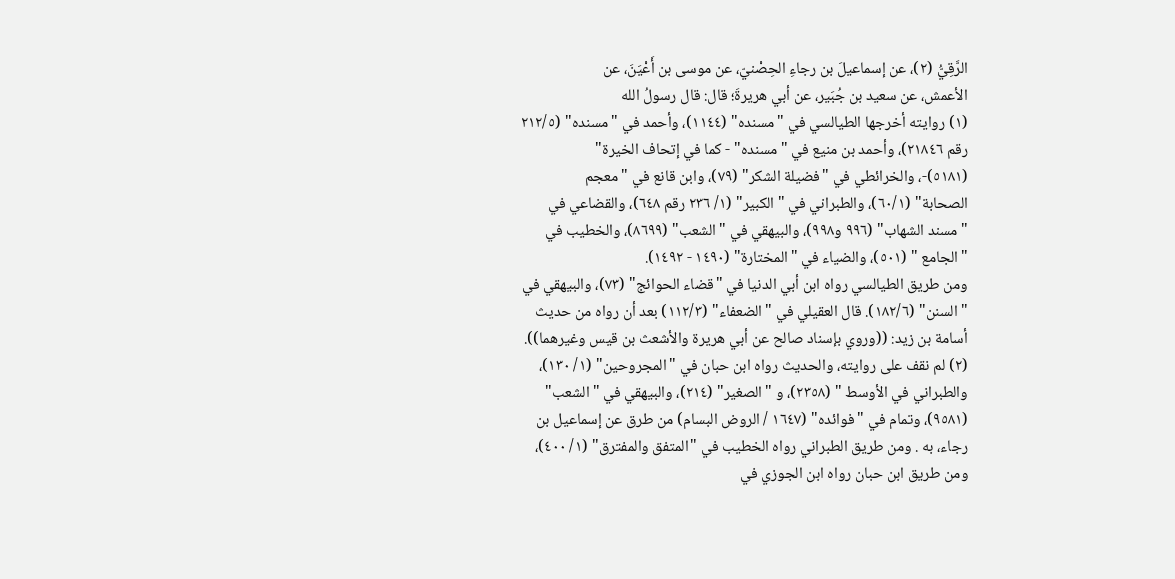الرَّقِيُّ (٢)، عن إسماعيلَ بن رجاءِ الحِصْنيّ، عن موسى بن أَعْيَنَ، عن
الأعمش، عن سعيد بن جُبَير، عن أبي هريرةَ؛ قال: قال رسولُ الله
(١) روايته أخرجها الطيالسي في "مسنده" (١١٤٤)، وأحمد في "مسنده" (٢١٢/٥
رقم ٢١٨٤٦)، وأحمد بن منيع في "مسنده" - كما في إتحاف الخيرة"
(٥١٨١)-، والخرائطي في "فضيلة الشكر" (٧٩)، وابن قانع في "معجم
الصحابة" (٦٠/١)، والطبراني في " الكبير" (١/ ٢٣٦ رقم ٦٤٨)، والقضاعي في
"مسند الشهاب" (٩٩٦ و٩٩٨)، والبيهقي في "الشعب" (٨٦٩٩)، والخطيب في
"الجامع " (٥٠١)، والضياء في "المختارة" (١٤٩٠ - ١٤٩٢).
ومن طريق الطيالسي رواه ابن أبي الدنيا في "قضاء الحوائج" (٧٣)، والبيهقي في
"السنن" (١٨٢/٦). قال العقيلي في "الضعفاء" (١١٢/٣) بعد أن رواه من حديث
أسامة بن زيد: ((وروي بإسناد صالح عن أبي هريرة والأشعث بن قيس وغيرهما)).
(٢) لم نقف على روايته، والحديث رواه ابن حبان في "المجروحين" (١/ ١٣٠)،
والطبراني في الأوسط " (٢٣٥٨)، و "الصغير" (٢١٤)، والبيهقي في "الشعب"
(٩٥٨١)، وتمام في "فوائده" (١٦٤٧ / الروض البسام) من طرق عن إسماعيل بن
رجاء، به . ومن طريق الطبراني رواه الخطيب في "المتفق والمفترق" (١/ ٤٠٠)،
ومن طريق ابن حبان رواه ابن الجوزي في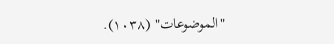"الموضوعات" (١٠٣٨).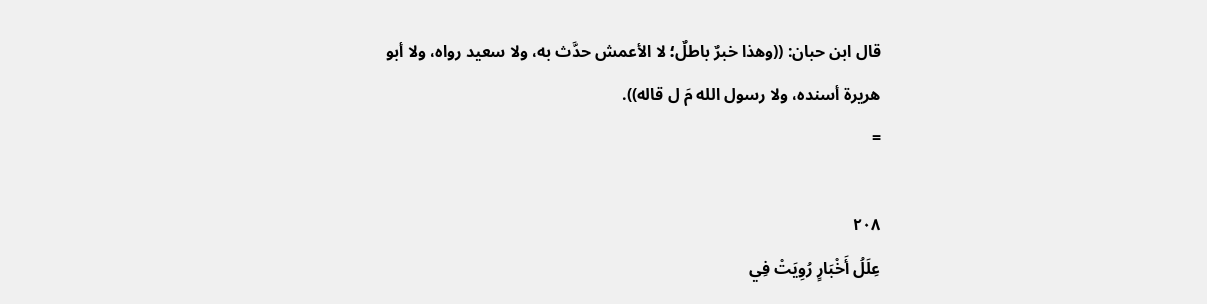قال ابن حبان: ((وهذا خبرٌ باطلٌ؛ لا الأعمش حدَّث به، ولا سعيد رواه، ولا أبو
هريرة أسنده، ولا رسول الله مَ ل قاله)).
=

٢٠٨
عِلَلُ أَخْبَارٍ رُوِيَتْ فِي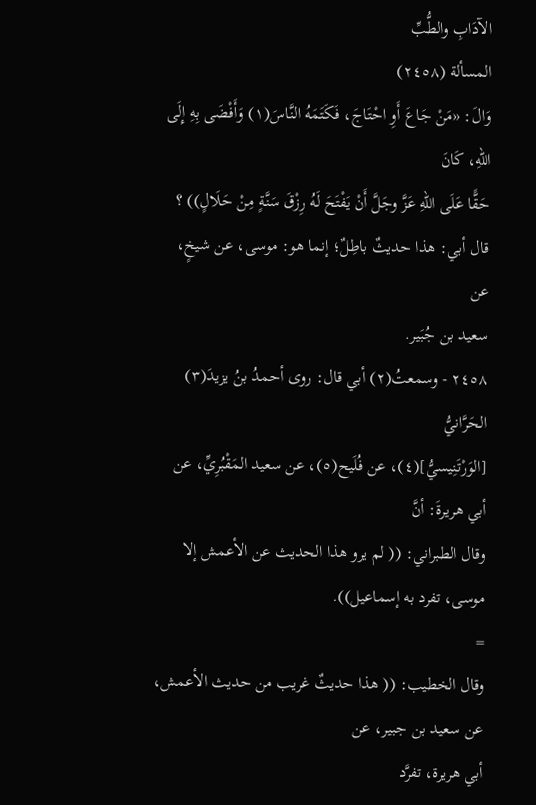الآدَابِ والطُّبِّ
المسألة (٢٤٥٨)
وَالَ: «مَنْ جَاعَ أَوِ احْتَاجَ، فَكَتَمَهُ النَّاسَ(١) وَأَفْضَى بِهِ إِلَى اللهِ، كَانَ
حَقًّا عَلَى اللهِ عَزَّ وجَلَّ أَنْ يَفْتَحَ لَهُ رِزْقَ سَنَّةٍ مِنْ حَلَالٍ)) ؟
قال أبي: هذا حديثٌ باطِلٌ؛ إنما هو: موسى، عن شيخٍ، عن
سعيد بن جُبَير.
٢٤٥٨ - وسمعتُ(٢) أبي قال: روى أحمدُ بنُ يزيدَ(٣) الحَرَّانيُّ
[الوَرْتَنِيسيُّ](٤)، عن فُلَيح(٥)، عن سعيد المَقْبُرِيِّ، عن أبي هريرةَ: أنَّ
وقال الطبراني: (( لم يرو هذا الحديث عن الأعمش إلا موسى، تفرد به إسماعيل)).
=
وقال الخطيب: (( هذا حديثٌ غريب من حديث الأعمش، عن سعيد بن جبير، عن
أبي هريرة، تفرَّد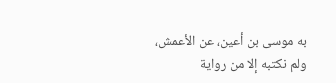به موسى بن أعين، عن الأعمش، ولم نكتبه إلا من رواية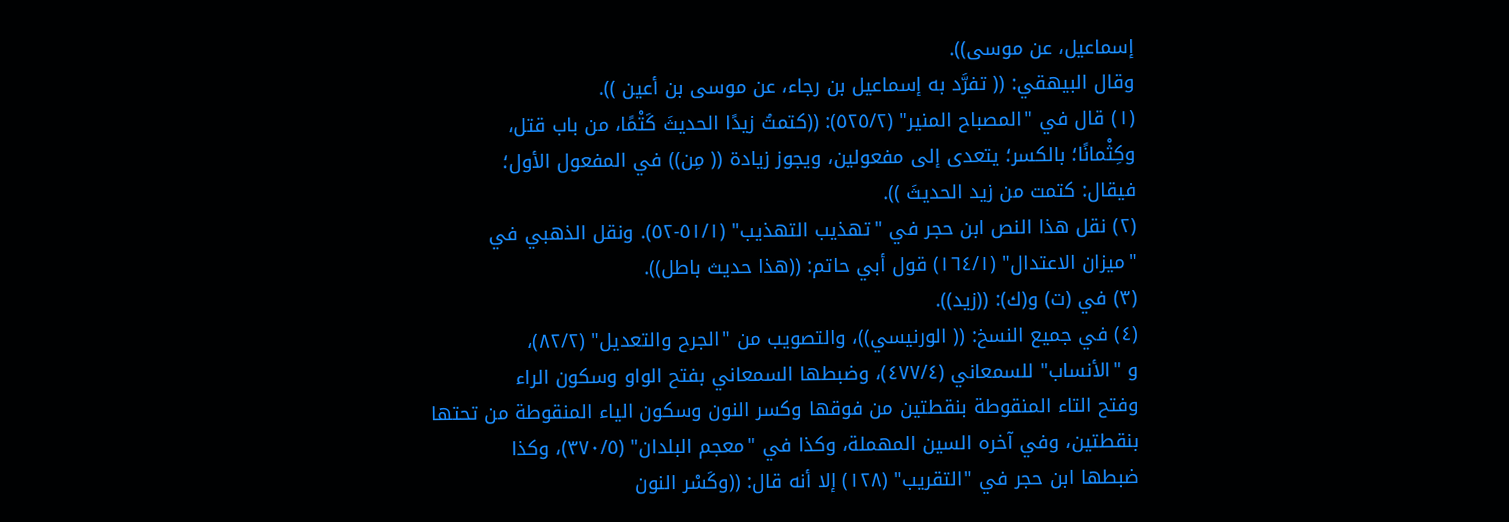إسماعيل، عن موسى)).
وقال البيهقي: (( تفرَّد به إسماعيل بن رجاء، عن موسى بن أعين )).
(١) قال في "المصباح المنير" (٥٢٥/٢): ((كتمتُ زيدًا الحديثَ كَتْمًا، من باب قتل،
وكِثْمانًا؛ بالكسر؛ يتعدى إلى مفعولين، ويجوز زيادة (( مِن)) في المفعول الأول؛
فيقال: كتمت من زيد الحديثَ )).
(٢) نقل هذا النص ابن حجر في "تهذيب التهذيب" (٥١/١-٥٢). ونقل الذهبي في
"ميزان الاعتدال" (١٦٤/١) قول أبي حاتم: ((هذا حديث باطل)).
(٣) في (ت) و(ك): ((زيد)).
(٤) في جميع النسخ: (( الورنيسي))، والتصويب من "الجرح والتعديل" (٨٢/٢)،
و "الأنساب" للسمعاني (٤٧٧/٤)، وضبطها السمعاني بفتح الواو وسكون الراء
وفتح التاء المنقوطة بنقطتين من فوقها وكسر النون وسكون الياء المنقوطة من تحتها
بنقطتين، وفي آخره السين المهملة، وكذا في "معجم البلدان" (٣٧٠/٥)، وكذا
ضبطها ابن حجر في "التقريب" (١٢٨) إلا أنه قال: ((وكَسْر النون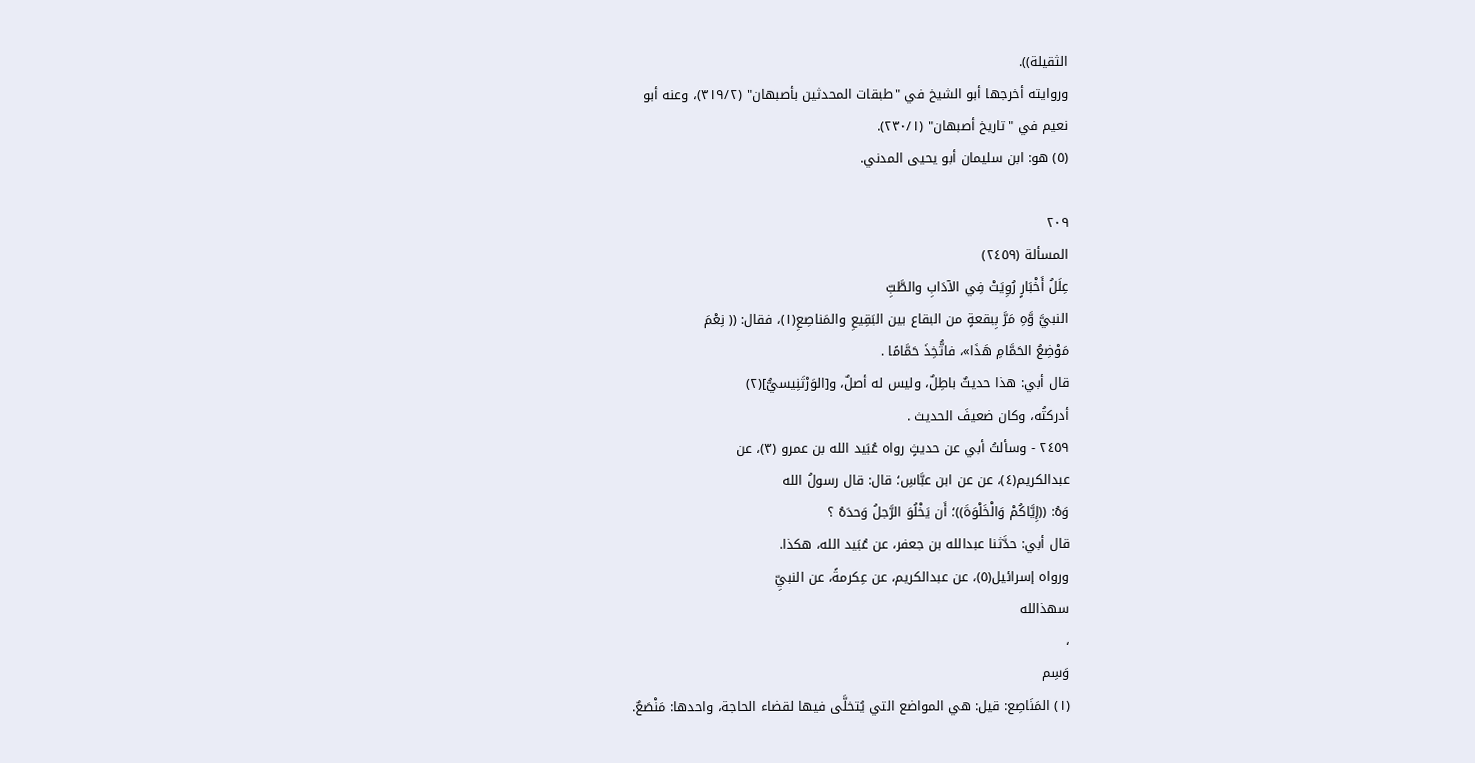الثقيلة)).
وروايته أخرجها أبو الشيخ في "طبقات المحدثين بأصبهان" (٣١٩/٢)، وعنه أبو
نعيم في "تاريخ أصبهان" (٢٣٠/١).
(٥) هو: ابن سليمان أبو يحيى المدني.

٢٠٩
المسألة (٢٤٥٩)
عِلَلُ أَخْبَارٍ رُوِيَتْ فِي الآدَابِ والطَّبِّ
النبيَّ وَّهِ مَرَّ بِبقعةٍ من البقاع بين البَقِيعِ والمَناصِعِ(١)، فقال: (( نِعْمَ
مَوْضِعُ الحَمَّامِ هَذَا»، فاتُّخِذَ حَمَّامًا .
قال أبي: هذا حديثٌ باطِلٌ، وليس له أصلٌ، و[الوَرْتَنِيسيُّ](٢)
أدركتُه، وكان ضعيفَ الحديث .
٢٤٥٩ - وسألتُ أبي عن حديثٍ رواه عُبَيد الله بن عمرو (٣)، عن
عبدالكريم(٤)، عن عن ابن عبَّاسِ؛ قال: قال رسولُ الله
وَهُ: ((إِيَّاكُمْ وَالْخَلْوَةَ))؛ أَن يَخْلُوَ الرَّجلُ وَحدَهُ ؟
قال أبي: حدَّثنا عبدالله بن جعفر، عن عُبَيد الله، هكذا.
ورواه إسرائيل(٥)، عن عبدالكريم، عن عِكرمةً، عن النبيِّ
سھذالله
،
وَسِم
(١) المَنَاصِع: قيل: هي المواضع التي يُتخلَّى فيها لقضاء الحاجة، واحدها: مَنْصَعٌ.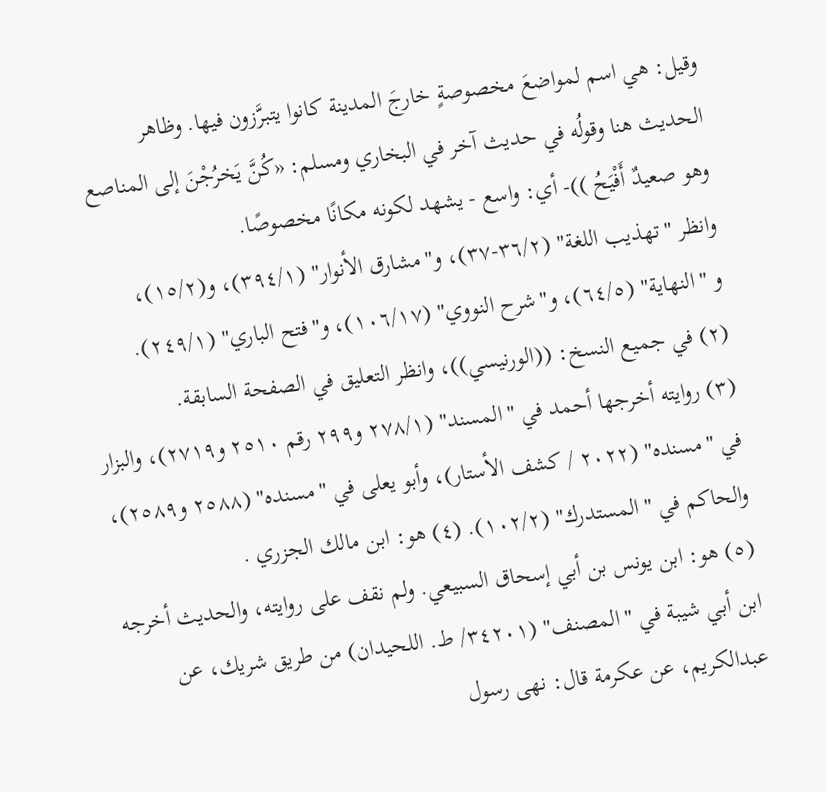وقيل: هي اسم لمواضعَ مخصوصةٍ خارجَ المدينة كانوا يتبرَّزون فيها. وظاهر
الحديث هنا وقولُه في حديث آخر في البخاري ومسلم: «كُنَّ يَخرُجْنَ إلى المناصع
وهو صعيدٌ أَفْيَحُ ))- أي: واسع - يشهد لكونه مكانًا مخصوصًا.
وانظر "تهذيب اللغة" (٣٦/٢-٣٧)، و"مشارق الأنوار" (٣٩٤/١)، و(١٥/٢)،
و "النهاية" (٦٤/٥)، و"شرح النووي" (١٠٦/١٧)، و"فتح الباري" (٢٤٩/١).
(٢) في جميع النسخ: ((الورنيسي))، وانظر التعليق في الصفحة السابقة.
(٣) روايته أخرجها أحمد في "المسند" (٢٧٨/١ و٢٩٩ رقم ٢٥١٠ و٢٧١٩)، والبزار
في "مسنده" (٢٠٢٢ / كشف الأستار)، وأبو يعلى في "مسنده" (٢٥٨٨ و٢٥٨٩)،
والحاكم في "المستدرك" (١٠٢/٢). (٤) هو: ابن مالك الجزري .
(٥) هو: ابن يونس بن أبي إسحاق السبيعي. ولم نقف على روايته، والحديث أخرجه
ابن أبي شيبة في "المصنف" (٣٤٢٠١/ ط. اللحيدان) من طريق شريك، عن
عبدالكريم، عن عكرمة قال: نهى رسول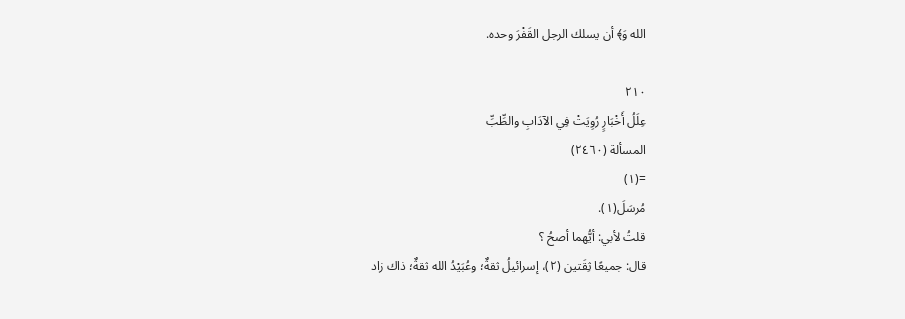الله وَ﴾ أن يسلك الرجل القَفْرَ وحده.

٢١٠
عِلَلُ أَخْبَارٍ رُوِيَتْ فِي الآدَابِ والطِّبِّ
المسألة (٢٤٦٠)
=(١)
مُرسَلَ(١).
قلتُ لأبي: أيُّهما أصحُ ؟
قال: جميعًا ثِقَتين (٢)، إسرائيلُ ثقةٌ؛ وعُبَيْدُ الله ثقةٌ؛ ذاك زاد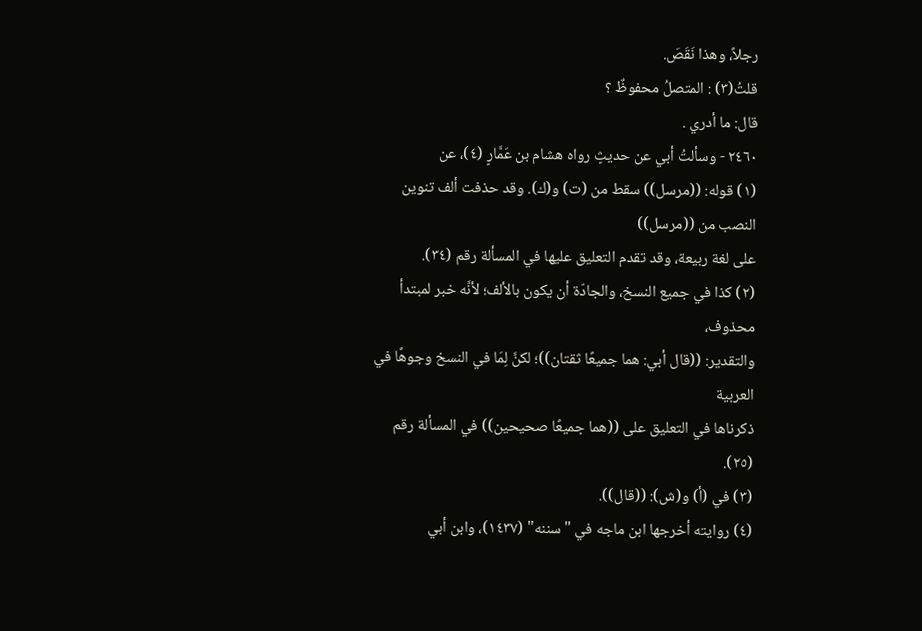رجلاً، وهذا نَقَصَ.
قلتُ(٣) : المتصلُ محفوظٌ ؟
قال: ما أدري .
٢٤٦٠ - وسألتُ أبي عن حديثٍ رواه هشام بن عَمَّارٍ (٤)، عن
(١) قوله: ((مرسل)) سقط من (ت) و(ك). وقد حذفت ألف تنوين النصب من ((مرسل))
على لغة ربيعة، وقد تقدم التعليق عليها في المسألة رقم (٣٤).
(٢) كذا في جميع النسخ، والجادّة أن يكون بالألف؛ لأنَّه خبر لمبتدأ محذوف،
والتقدير: ((قال أبي: هما جميعًا ثقتان))؛ لكنَّ لِمَا في النسخ وجوهًا في العربية
ذكرناها في التعليق على ((هما جميعًا صحيحين)) في المسألة رقم (٢٥).
(٣) في (أ) و(ش): ((قال)).
(٤) روايته أخرجها ابن ماجه في "سننه" (١٤٣٧)، وابن أبي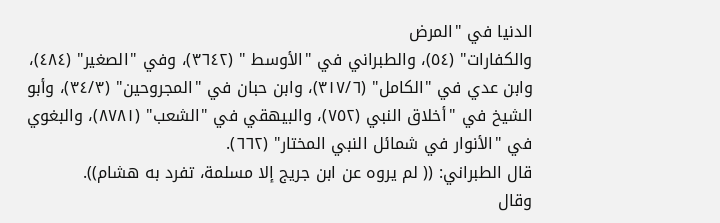الدنيا في "المرض
والكفارات" (٥٤)، والطبراني في "الأوسط " (٣٦٤٢)، وفي "الصغير" (٤٨٤)،
وابن عدي في "الكامل" (٣١٧/٦)، وابن حبان في "المجروحين" (٣٤/٣)، وأبو
الشيخ في "أخلاق النبي (٧٥٢)، والبيهقي في "الشعب" (٨٧٨١)، والبغوي
في "الأنوار في شمائل النبي المختار" (٦٦٢).
قال الطبراني: (( لم يروه عن ابن جريج إلا مسلمة، تفرد به هشام)).
وقال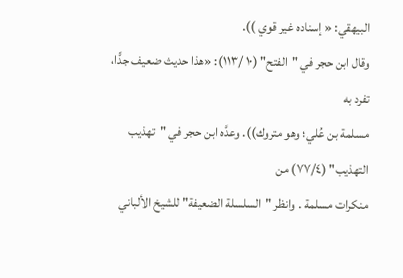البيهقي: « إسناده غير قوي )).
وقال ابن حجر في "الفتح" (١٠ /١١٣): «هذا حديث ضعيف جدًّا، تفرد به
مسلمة بن عُلي؛ وهو متروك)). وعدَّه ابن حجر في "تهذيب التهذيب" (٧٧/٤) من
منكرات مسلمة . وانظر "السلسلة الضعيفة" للشيخ الألباني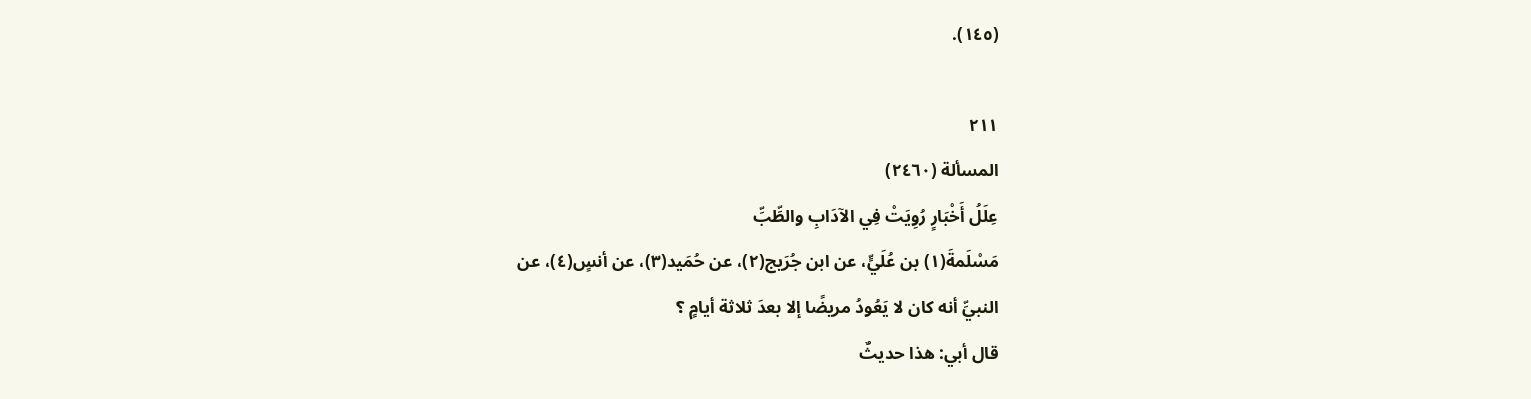(١٤٥).

٢١١
المسألة (٢٤٦٠)
عِلَلُ أَخْبَارٍ رُوِيَتْ فِي الآدَابِ والطِّبِّ
مَسْلَمةَ(١) بن عُلَيٍّ، عن ابن جُرَيج(٢)، عن حُمَيد(٣)، عن أنسٍ(٤)، عن
النبيِّ أنه كان لا يَعُودُ مريضًا إلا بعدَ ثلاثة أيامٍ ؟
قال أبي: هذا حديثٌ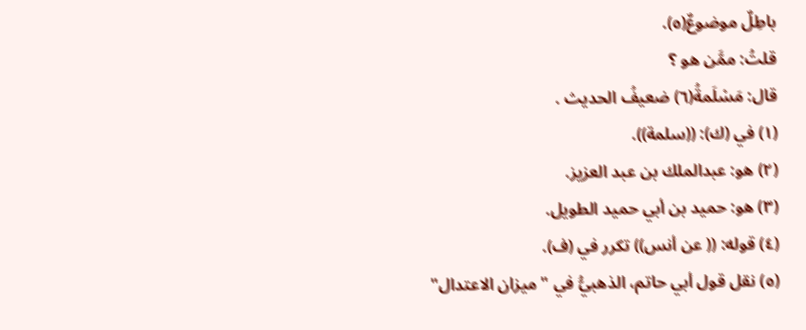باطِلٌ موضوعٌ(٥).
قلتُ: ممَّن هو ؟
قال: مَسْلَمةُ(٦) ضعيفُ الحديث .
(١) في (ك): ((سلمة)).
(٢) هو: عبدالملك بن عبد العزيز.
(٣) هو: حميد بن أبي حميد الطويل.
(٤) قوله: (( عن أنس)) تكرر في (ف).
(٥) نقل قول أبي حاتم، الذهبيُّ في "ميزان الاعتدال"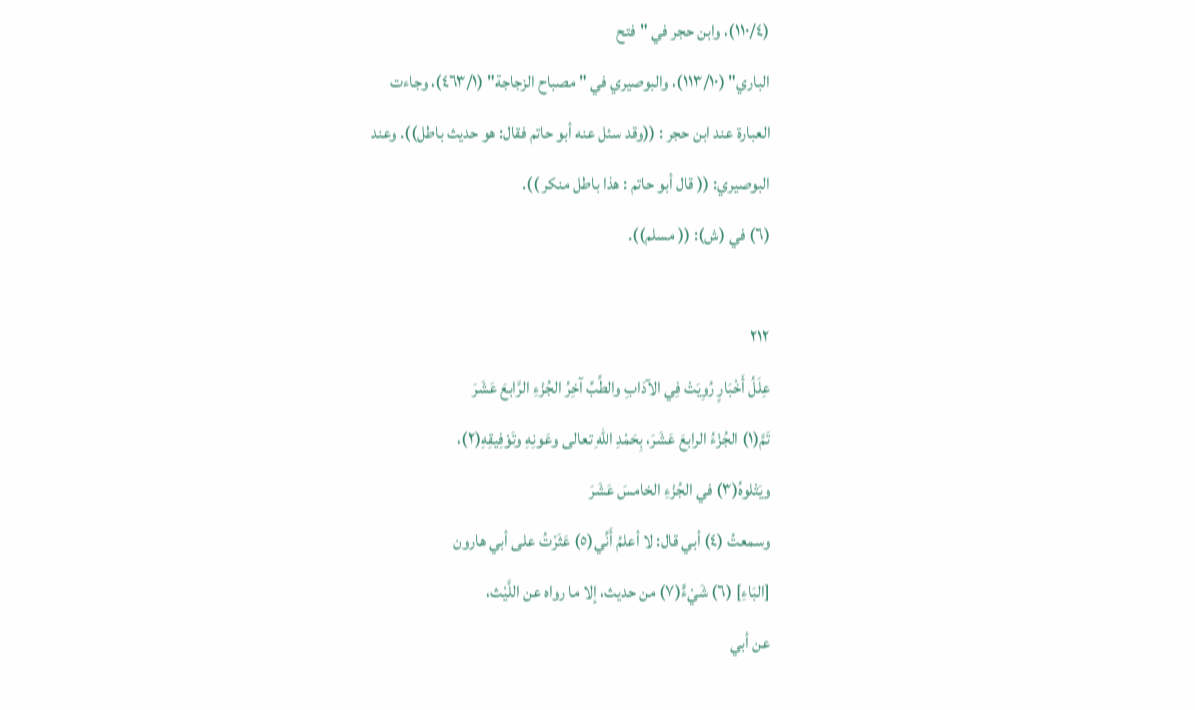(١١٠/٤)، وابن حجر في "فتح
الباري" (١١٣/١٠)، والبوصيري في " مصباح الزجاجة" (٤٦٣/١)، وجاءت
العبارة عند ابن حجر : ((وقد سئل عنه أبو حاتم فقال: هو حديث باطل)). وعند
البوصيري: (( قال أبو حاتم : هذا باطل منكر )).
(٦) في (ش): (( مسلم)).

٢١٢
عِلَلُ أَخْبَارٍ رُوِيَتْ فِي الآدَابِ والطِّبِّ آخِرُ الجُزْءِ الرَّابعَ عَشَرَ
تَمَّ(١) الجُزْءُ الرابعَ عَشَرَ، بِحَمْدِ اللهِ تعالى وعَونِهِ وتَوْفِيقِهِ(٢)،
ويَتْلوهُ(٣) في الجُزْءِ الخامسَ عَشَرَ
وسمعتُ (٤) أبي قال: لا أعلمُ أَنِّي(٥) عَثَرْتُ على أبي هارون
[البَاءِ] (٦) شَيْءٍّ(٧) من حديث، إلا ما رواه عن اللَّيْث،
عن أبي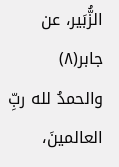الزُّبَير، عن جابر(٨)
والحمدُ لله ربِّ العالمينَ،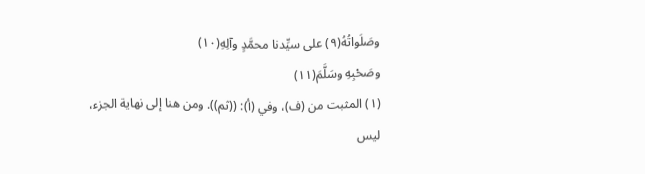وصَلَواتُهُ(٩) على سيِّدنا محمَّدٍ وآلِهِ(١٠)
وصَحْبِهِ وسَلَّمَ(١١)
(١) المثبت من (ف)، وفي (أ): ((ثم)). ومن هنا إلى نهاية الجزء، ليس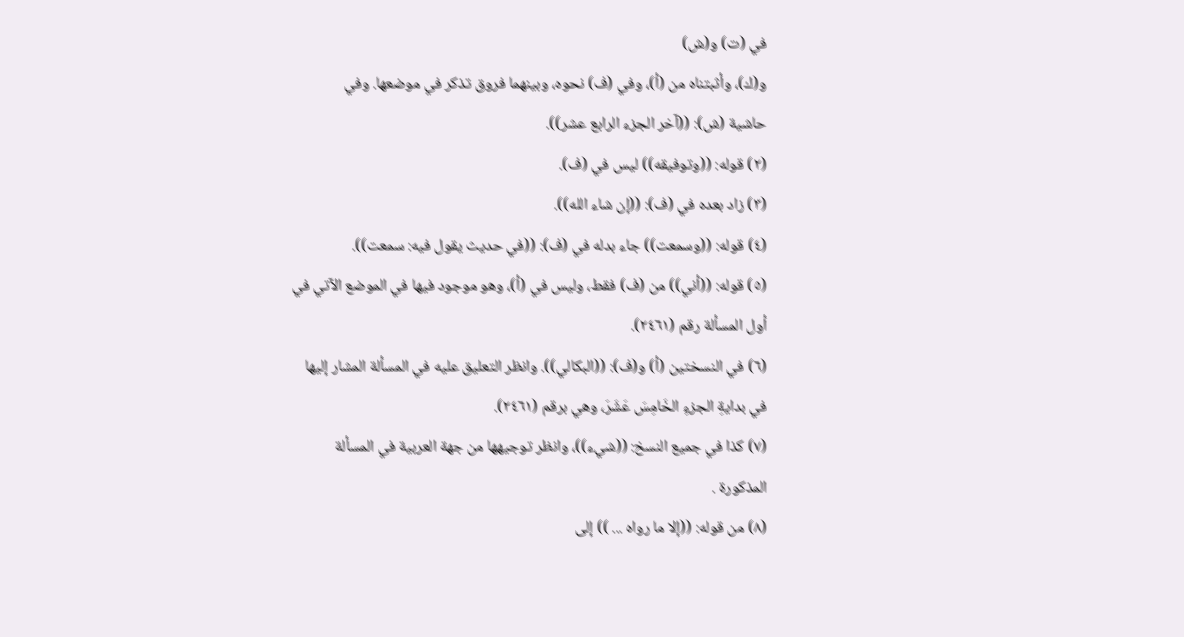في (ت) و(ش)
و(ك)، وأثبتناه من (أ)، وفي (ف) نحوه، وبينهما فروق تذكر في موضعها. وفي
حاشية (ش): ((آخر الجزء الرابع عشر)).
(٢) قوله: ((وتوفيقه)) ليس في (ف).
(٣) زاد بعده في (ف): ((إن شاء الله)).
(٤) قوله: ((وسمعت)) جاء بدله في (ف): ((في حديث يقول فيه: سمعت)).
(٥) قوله: ((أني)) من (ف) فقط، وليس في (أ)، وهو موجود فيها في الموضع الآتي في
أول المسألة رقم (٢٤٦١).
(٦) في النسختين (أ) و(ف): ((البكالي)). وانظر التعليق عليه في المسألة المشار إليها
في بدايةِ الجزءِ الخَامِسَ عَشَرَ، وهي برقم (٢٤٦١).
(٧) كذا في جميع النسخ: ((شيء))، وانظر توجيهها من جهة العربية في المسألة
المذكورة .
(٨) من قوله: ((إلا ما رواه ... )) إلى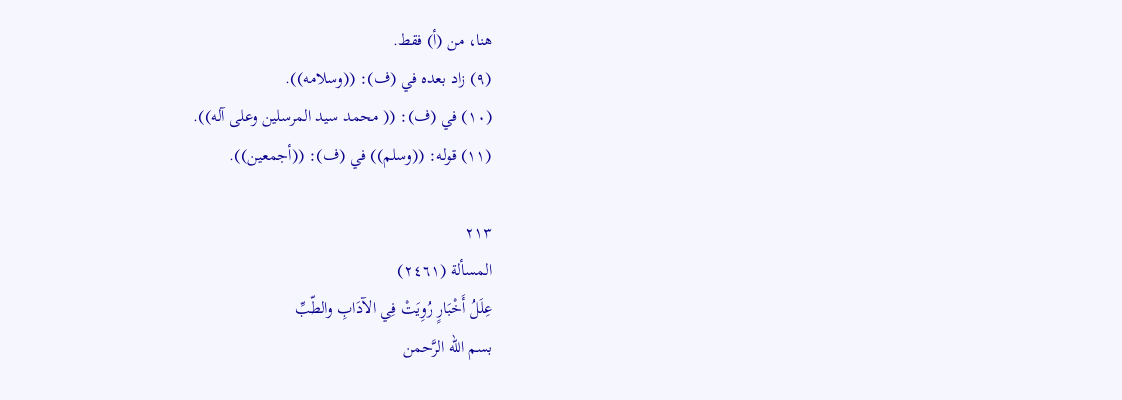هنا، من (أ) فقط.
(٩) زاد بعده في (ف): ((وسلامه)).
(١٠) في (ف): (( محمد سيد المرسلين وعلى آله)).
(١١) قوله: ((وسلم)) في (ف): ((أجمعين)).

٢١٣
المسألة (٢٤٦١)
عِلَلُ أَخْبَارٍ رُوِيَتْ فِي الآدَابِ والطّبِّ
بسم الله الرَّحمن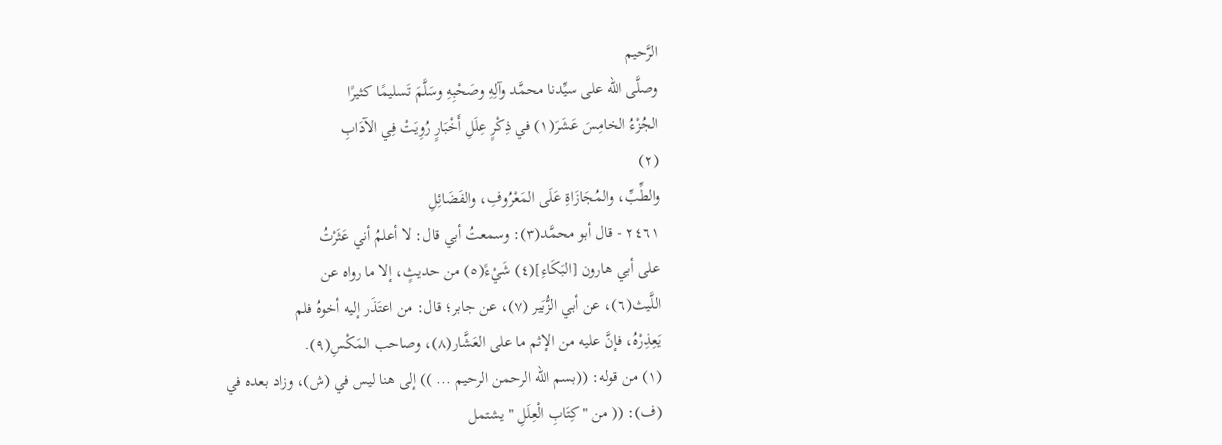الرَّحيم
وصلَّى الله على سيِّدنا محمَّد وآلِهِ وصَحْبِهِ وسَلَّمَ تَسليمًا كثيرًا
الجُزْءُ الخامِسَ عَشَرَ(١) في ذِكْرٍ عِلَلِ أَخْبَارٍ رُوِيَتْ فِي الآدَابِ
(٢)
والطِّبِّ، والمُجَازَاةِ عَلَى المَعْرُوفِ، والفَضَائِلِ
٢٤٦١ - قال أبو محمَّد(٣): وسمعتُ أبي قال: لا أعلمُ أني عَثَرْتُ
على أبي هارون [البَكَاءِ](٤) شَيْءً(٥) من حديثٍ، إلا ما رواه عن
اللَّيث(٦)، عن أبي الزُّبَير (٧)، عن جابر؛ قال: من اعتَذَر إليه أخوهُ فلم
يَعِذِرْهُ، فإنَّ عليه من الإثم ما على العَشَّار(٨)، وصاحب المَكْسِ(٩).
(١) من قوله: ((بسم الله الرحمن الرحيم ... )) إلى هنا ليس في (ش)، وزاد بعده في
(ف): (( من "كِتَابِ الْعِلَلِ " يشتمل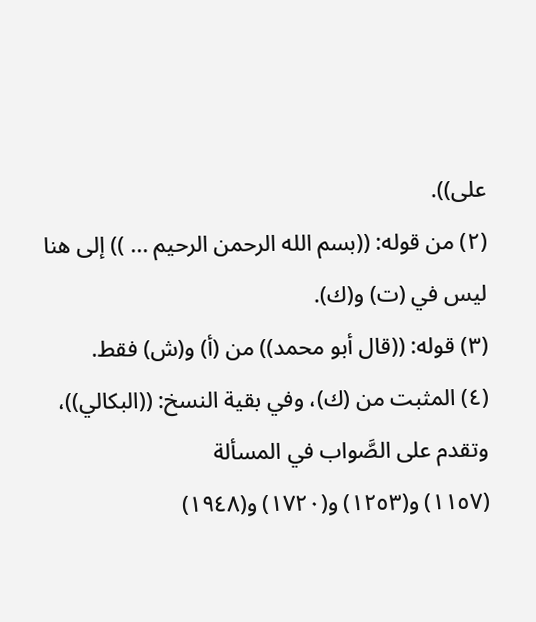على)).
(٢) من قوله: ((بسم الله الرحمن الرحيم ... )) إلى هنا ليس في (ت) و(ك).
(٣) قوله: ((قال أبو محمد)) من (أ) و(ش) فقط.
(٤) المثبت من (ك)، وفي بقية النسخ: ((البكالي))، وتقدم على الصَّواب في المسألة
(١١٥٧) و(١٢٥٣) و(١٧٢٠) و(١٩٤٨)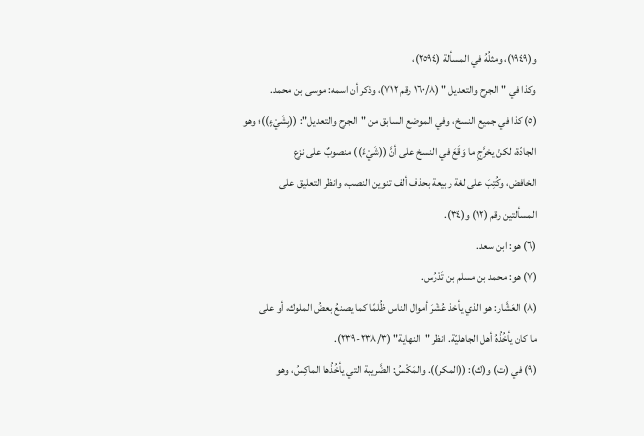و(١٩٤٩)، ومثلُهُ في المسألة (٢٥٩٤)،
وكذا في "الجرح والتعديل " (١٦٠/٨ رقم ٧١٢)، وذكر أن اسمه: موسى بن محمد.
(٥) كذا في جميع النسخ، وفي الموضع السابق من "الجرح والتعديل": ((بِشَيْءٍ))؛ وهو
الجادّة، لكنْ يخرَّجِ ما وَقَعَ في النسخ على أنَّ ((شَيْءً)) منصوبٌ على نزع
الخافض، وكُتِبَ على لغة ربيعة بحذف ألف تنوين النصب، وانظر التعليق على
المسألتين رقم (١٢) و(٣٤).
(٦) هو: ابن سعد.
(٧) هو: محمد بن مسلم بن تَدْرُس.
(٨) العَشَّار: هو الذي يأخذ عُشْرَ أموال الناس ظُلمًا كما يصنعُ بعضُ الملوك، أو على
ما كان يأخُذُهُ أهل الجاهليّة. انظر "النهاية" (٢٣٨/٣-٢٣٩).
(٩) في (ت) و(ك): ((المكر)). والمَكْسُ: الضَّريبة التي يأخُذُها الماكِسُ، وهو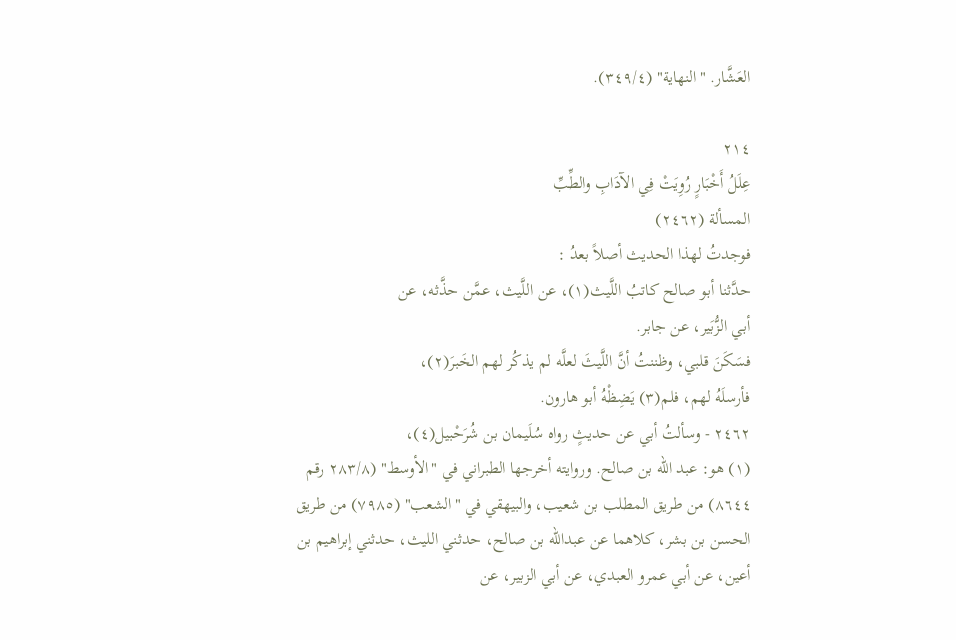العَشَّار. "النهاية" (٣٤٩/٤).

٢١٤
عِلَلُ أَخْبَارٍ رُوِيَتْ فِي الآدَابِ والطِّبِّ
المسألة (٢٤٦٢)
فوجدتُ لهذا الحديث أصلاً بعدُ :
حدَّثنا أبو صالح كاتبُ اللَّيث(١)، عن اللَّيث، عمَّن حذَّثه، عن
أبي الزُّبَير، عن جابر.
فسَكَنَ قلبي، وظننتُ أنَّ اللَّيثَ لعلَّه لم يذكُر لهم الخَبرَ(٢)،
فأرسلَهُ لهم، فلم(٣) يَضِظْهُ أبو هارون.
٢٤٦٢ - وسألتُ أبي عن حديثٍ رواه سُلَيمان بن شُرَحْبيل(٤)،
(١) هو: عبد الله بن صالح. وروايته أخرجها الطبراني في "الأوسط" (٢٨٣/٨ رقم
٨٦٤٤) من طريق المطلب بن شعيب، والبيهقي في "الشعب" (٧٩٨٥) من طريق
الحسن بن بشر، كلاهما عن عبدالله بن صالح، حدثني الليث، حدثني إبراهيم بن
أعين، عن أبي عمرو العبدي، عن أبي الزبير، عن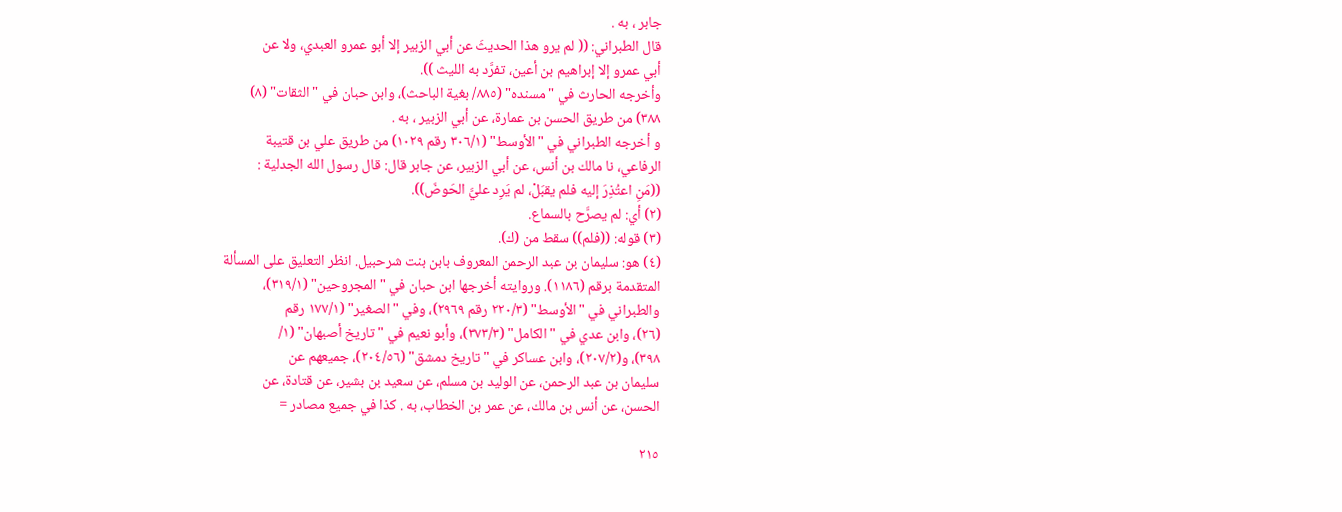جابر ، به .
قال الطبراني: (( لم يرو هذا الحديثَ عن أبي الزبير إلا أبو عمرو العبدي، ولا عن
أبي عمرو إلا إبراهيم بن أعين، تفرَّد به الليث )).
وأخرجه الحارث في "مسنده" (٨٨٥/ بغية الباحث)، وابن حبان في "الثقات" (٨)
٣٨٨) من طريق الحسن بن عمارة، عن أبي الزبير ، به .
و أخرجه الطبراني في "الأوسط" (٣٠٦/١ رقم ١٠٢٩) من طريق علي بن قتيبة
الرفاعي، نا مالك بن أنس، عن أبي الزبير، عن جابر قال: قال رسول الله الجدلية :
((مَنِ اعتُذِرَ إليه فلم يقبَلْ، لم يَرِد عليَّ الحَوضَ)).
(٢) أي: لم يصرَّح بالسماع.
(٣) قوله: ((فلم)) سقط من (ك).
(٤) هو: سليمان بن عبد الرحمن المعروف بابن بنت شرحبيل. انظر التعليق على المسألة
المتقدمة برقم (١١٨٦). وروايته أخرجها ابن حبان في "المجروحين" (٣١٩/١)،
والطبراني في "الأوسط" (٢٢٠/٣ رقم ٢٩٦٩)، وفي "الصغير" (١٧٧/١ رقم
(٢٦)، وابن عدي في "الكامل" (٣٧٣/٣)، وأبو نعيم في "تاريخ أصبهان" (١/
٣٩٨)، و(٢٠٧/٢)، وابن عساكر في "تاريخ دمشق" (٢٠٤/٥٦)، جميعهم عن
سليمان بن عبد الرحمن، عن الوليد بن مسلم، عن سعيد بن بشير، عن قتادة، عن
الحسن، عن أنس بن مالك، عن عمر بن الخطاب، به . كذا في جميع مصادر =

٢١٥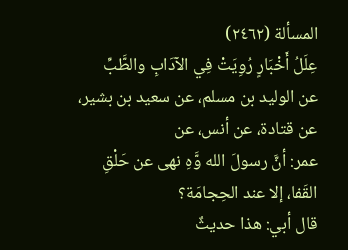المسألة (٢٤٦٢)
عِلَلُ أَخْبَارٍ رُوِيَتْ فِي الآدَابِ والطَّبِّ
عن الوليد بن مسلم، عن سعيد بن بشير، عن قتادة، عن أنس، عن
عمر: أنَّ رسولَ الله وَّهِ نهى عن حَلْقِ القَفا، إلا عند الحِجامَة؟
قال أبي: هذا حديثٌ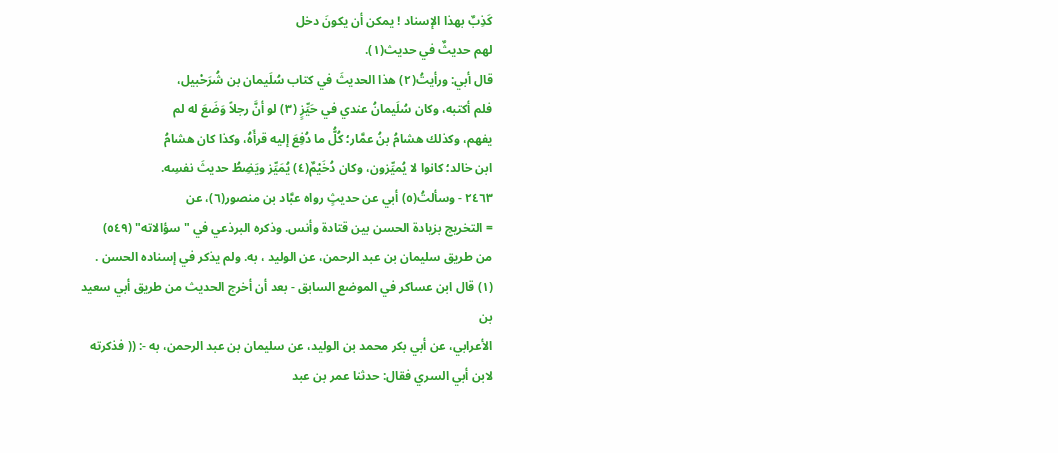كَذِبٌ بهذا الإسناد ! يمكن أن يكونَ دخل
لهم حديثٌ في حديث(١).
قال أبي: ورأيتُ(٢) هذا الحديثَ في كتاب سُلَيمان بن شُرَحْبيل،
فلم أكتبه، وكان سُلَيمانُ عندي في حَيِّزٍ (٣) لو أنَّ رجلاً وَضَعَ له لم
يفهم، وكذلك هشامُ بنُ عمَّار؛ كُلُّ ما دُفِعَ إليه قرأَهُ، وكذا كان هشامُ
ابن خالد؛ كانوا لا يُميِّزون، وكان دُخَيْمٌ(٤) يُمَيِّز ويَضِطُ حديثَ نفسِه.
٢٤٦٣ - وسألتُ(٥) أبي عن حديثٍ رواه عبَّاد بن منصور(٦)، عن
= التخريج بزيادة الحسن بين قتادة وأنس. وذكره البرذعي في "سؤالاته" (٥٤٩)
من طريق سليمان بن عبد الرحمن، عن الوليد ، به. ولم يذكر في إسناده الحسن .
(١) قال ابن عساكر في الموضع السابق - بعد أن أخرج الحديث من طريق أبي سعيد بن
الأعرابي، عن أبي بكر محمد بن الوليد، عن سليمان بن عبد الرحمن، به -: (( فذكرته
لابن أبي السري فقال: حدثنا عمر بن عبد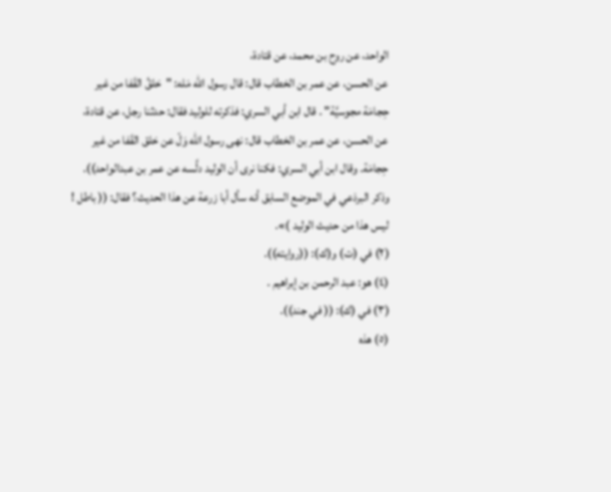الواحد، عن روح بن محمد، عن قتادة،
عن الحسن، عن عمر بن الخطاب قال: قال رسول الله مَله: "حَلقُ القَفا من غير
حِجامَة مجوسيَّة" . قال ابن أبي السري: فذكرته للوليد فقال: حدثنا رجل، عن قتادة،
عن الحسن، عن عمر بن الخطاب قال: نهى رسول الله وَلّ عن حَلق القَفا من غير
حِجامَة. وقال ابن أبي السري: فكنا نرى أن الوليد دلَّسه عن عمر بن عبدالواحد)).
وذكر البرذعي في الموضع السابق أنه سأل أبا زرعة عن هذا الحديث؟ فقال: (( باطل !
لیس هذا من حدیث الوليد )».
(٢) في (ت) و(ك): ((روايته)).
(٤) هو: عبد الرحمن بن إبراهيم .
(٣) في (ك): (( في جند)).
(٥) هذه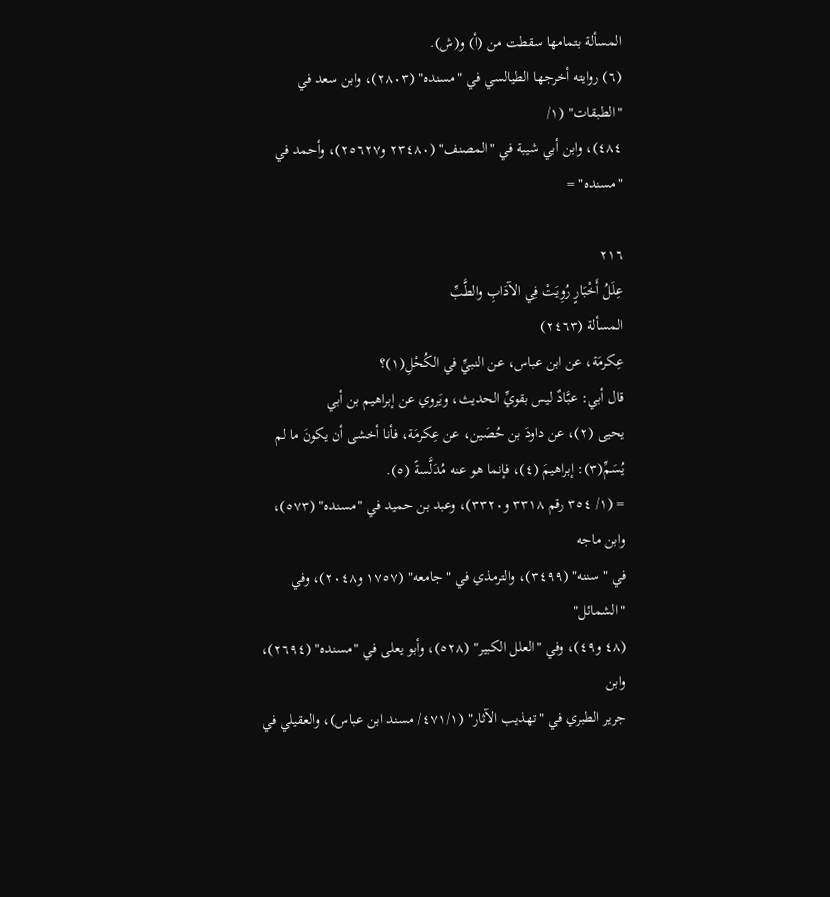المسألة بتمامها سقطت من (أ) و(ش).
(٦) روايته أخرجها الطيالسي في "مسنده" (٢٨٠٣)، وابن سعد في "الطبقات" (١/
٤٨٤)، وابن أبي شيبة في "المصنف" (٢٣٤٨٠ و٢٥٦٢٧)، وأحمد في "مسنده" =

٢١٦
عِلَلُ أَخْبَارٍ رُوِيَتْ فِي الآدَابِ والطَّبِّ
المسألة (٢٤٦٣)
عِكرمَة، عن ابن عباس، عن النبيِّ في الكُحْلِ(١)؟
قال أبي: عبَّادٌ ليس بقويِّ الحديث، ويَروي عن إبراهيم بن أبي
يحيى (٢)، عن داودَ بن حُصَين، عن عِكرمَة، فأنا أخشى أن يكونَ ما لم
يُسَمِّ(٣): إبراهيمَ (٤)، فإنما هو عنه مُدَلَّسةً (٥).
= (١/ ٣٥٤ رقم ٣٣١٨ و٣٣٢٠)، وعبد بن حميد في "مسنده" (٥٧٣)، وابن ماجه
في " سننه" (٣٤٩٩)، والترمذي في "جامعه" (١٧٥٧ و٢٠٤٨)، وفي "الشمائل"
(٤٨ و٤٩)، وفي "العلل الكبير" (٥٢٨)، وأبو يعلى في "مسنده" (٢٦٩٤)، وابن
جرير الطبري في "تهذيب الآثار" (٤٧١/١/ مسند ابن عباس)، والعقيلي في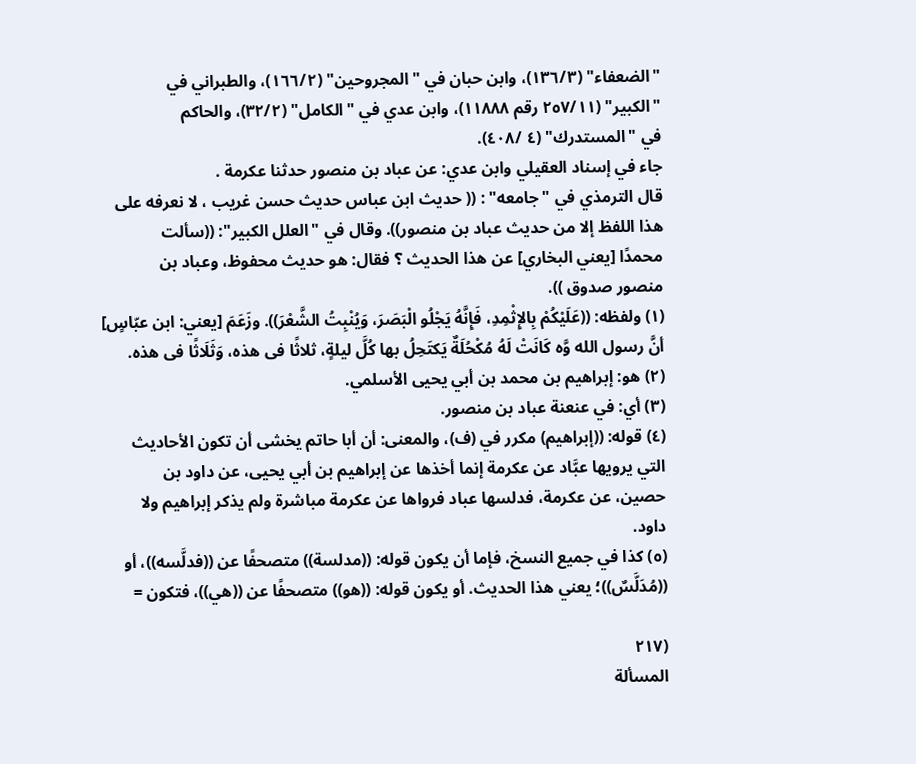"الضعفاء" (١٣٦/٣)، وابن حبان في "المجروحين" (١٦٦/٢)، والطبراني في
"الكبير" (٢٥٧/١١ رقم ١١٨٨٨)، وابن عدي في "الكامل" (٣٢/٢)، والحاكم
في "المستدرك" (٤ /٤٠٨).
جاء في إسناد العقيلي وابن عدي: عن عباد بن منصور حدثنا عكرمة .
قال الترمذي في "جامعه" : (( حديث ابن عباس حديث حسن غريب ، لا نعرفه على
هذا اللفظ إلا من حديث عباد بن منصور)). وقال في "العلل الكبير": ((سألت
محمدًا [يعني البخاري] عن هذا الحديث ؟ فقال: هو حديث محفوظ، وعباد بن
منصور صدوق )).
(١) ولفظه: ((عَلَيْكُمْ بِالإِثْمِدِ، فَإِنَّهُ يَجْلُو الْبَصَرَ، وَيُنْبِتُ الشَّعْرَ)). وزَعَمَ [يعني: ابن عبّاسٍ]
أنَّ رسول الله وَّه كَانَتْ لَهُ مُكْحُلَةٌ يَكتَحِلُ بها كُلَّ ليلةٍ، ثلاثًا فى هذه، وَثَلَاثًا فى هذه.
(٢) هو: إبراهيم بن محمد بن أبي يحيى الأسلمي.
(٣) أي: في عنعنة عباد بن منصور.
(٤) قوله: ((إبراهيم) مكرر في (ف)، والمعنى: أن أبا حاتم يخشى أن تكون الأحاديث
التي يرويها عبَّاد عن عكرمة إنما أخذها عن إبراهيم بن أبي يحيى، عن داود بن
حصين، عن عكرمة، فدلسها عباد فرواها عن عكرمة مباشرة ولم يذكر إبراهيم ولا
داود.
(٥) كذا في جميع النسخ، فإما أن يكون قوله: ((مدلسة)) متصحفًا عن ((فدلَّسه))، أو
((مُدَلَّسٌ))؛ يعني هذا الحديث. أو يكون قوله: ((هو)) متصحفًا عن ((هي))، فتكون =

(٢١٧
المسألة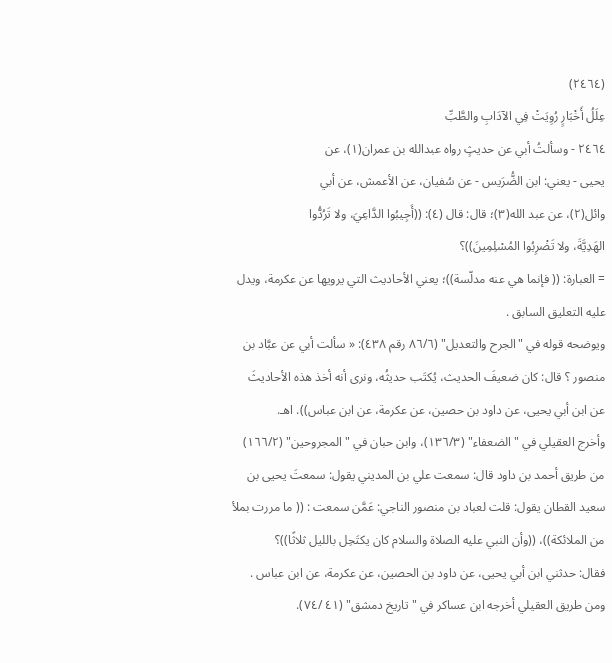(٢٤٦٤)
عِلَلُ أَخْبَارٍ رُوِيَتْ فِي الآدَابِ والطَّبِّ
٢٤٦٤ - وسألتُ أبي عن حديثٍ رواه عبدالله بن عمران(١)، عن
يحيى - يعني: ابن الضُّرَيس - عن سُفيان، عن الأعمش، عن أبي
وائل(٢)، عن عبد الله(٣)؛ قال: قال (٤): ((أَجِيبُوا الدَّاعِيَ، ولا تَرُدُّوا
الهَدِيَّةَ، ولا تَضْرِبُوا المُسْلِمِينَ))؟
= العبارة: (( فإنما هي عنه مدلّسة))؛ يعني الأحاديث التي يرويها عن عكرمة، ويدل
عليه التعليق السابق .
ويوضحه قوله في "الجرح والتعديل" (٨٦/٦ رقم ٤٣٨): « سألت أبي عن عبَّاد بن
منصور ؟ قال: كان ضعيفَ الحديث، يُكتَب حديثُه، ونرى أنه أخذ هذه الأحاديثَ
عن ابن أبي يحيى، عن داود بن حصين، عن عكرمة، عن ابن عباس)). اهـ.
وأخرج العقيلي في "الضعفاء" (١٣٦/٣)، وابن حبان في "المجروحين" (١٦٦/٢)
من طريق أحمد بن داود قال: سمعت علي بن المديني يقول: سمعتَ يحيى بن
سعيد القطان يقول: قلت لعباد بن منصور الناجي: عَمَّن سمعت : (( ما مررت بملأ
من الملائكة))، ((وأن النبي عليه الصلاة والسلام كان يكتَحِل بالليل ثلاثًا))؟
فقال: حدثني ابن أبي يحيى، عن داود بن الحصين، عن عكرمة، عن ابن عباس .
ومن طريق العقيلي أخرجه ابن عساكر في "تاريخ دمشق" (٤١ /٧٤).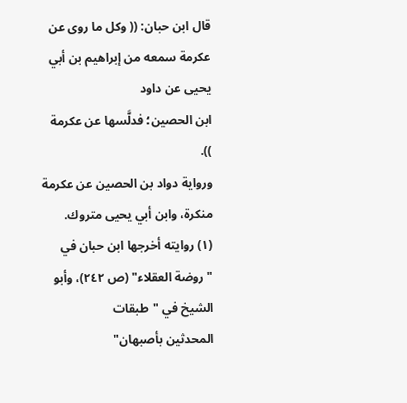قال ابن حبان: (( وكل ما روى عن عكرمة سمعه من إبراهيم بن أبي يحيى عن داود
ابن الحصين؛ فدلَّسها عن عكرمة )).
ورواية دواد بن الحصين عن عكرمة منكرة، وابن أبي يحيى متروك.
(١) روايته أخرجها ابن حبان في "روضة العقلاء" (ص ٢٤٢)، وأبو الشيخ في "طبقات
المحدثين بأصبهان"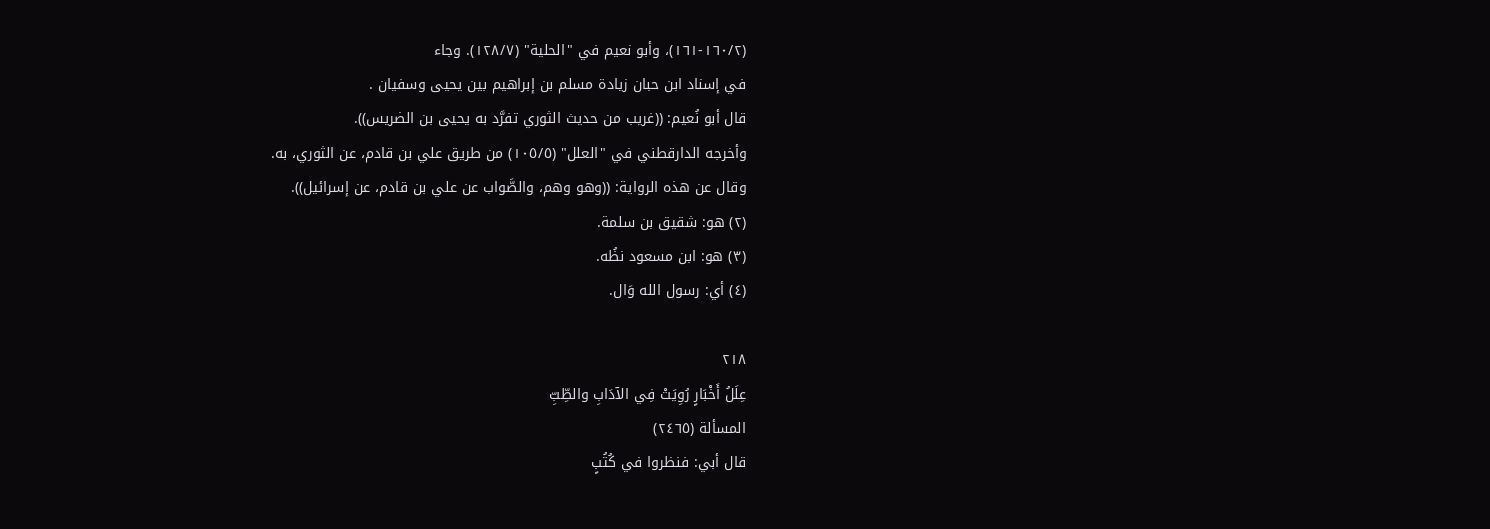(١٦٠/٢-١٦١)، وأبو نعيم في "الحلية" (١٢٨/٧). وجاء
في إسناد ابن حبان زيادة مسلم بن إبراهيم بين يحيى وسفيان .
قال أبو نُعيم: ((غريب من حديث الثوري تفرَّد به يحيى بن الضريس)).
وأخرجه الدارقطني في "العلل" (١٠٥/٥) من طريق علي بن قادم، عن الثوري، به.
وقال عن هذه الرواية: ((وهو وهم، والصَّواب عن علي بن قادم، عن إسرائيل)).
(٢) هو: شقيق بن سلمة.
(٣) هو: ابن مسعود نظُه.
(٤) أي: رسول الله وَال.

٢١٨
عِلَلُ أَخْبَارٍ رُوِيَتْ فِي الآدَابِ والطِّبِّ
المسألة (٢٤٦٥)
قال أبي: فنظروا في كُتُبٍ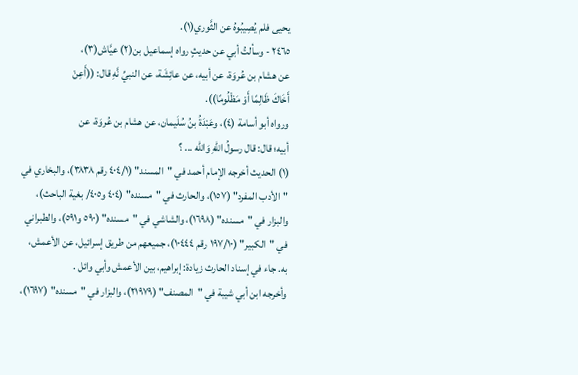يحيى فلم يُصِيبُوهُ عن الثَّوري(١).
٢٤٦٥ - وسألتُ أبي عن حديثٍ رواه إسماعيل بن(٢) عيَّاش(٣)،
عن هشام بن عُروَة، عن أبيه، عن عائِشَة، عن النبيِّ نَّهِ قال: ((أَعِنْ
أَخَاكَ ظَالِمًا أَوْ مَظْلُومًا)).
ورواه أبو أسامة (٤)، وعَبْدَةُ بنُ سُلَيمان، عن هشام بن عُروَة، عن
أبيه؛ قال: قال رسولُ اللهِ وَالله ... ؟
(١) الحديث أخرجه الإمام أحمد في "المسند" (٤٠٤/١ رقم ٣٨٣٨)، والبخاري في
"الأدب المفرد" (١٥٧)، والحارث في "مسنده" (٤٠٤ و٤٠٥/ بغية الباحث)،
والبزار في "مسنده" (١٦٩٨)، والشاشي في "مسنده" (٥٩٠ و٥٩١)، والطبراني
في "الكبير" (١٩٧/١٠ رقم ١٠٤٤٤)، جميعهم من طريق إسرائيل، عن الأعمش،
به. جاء في إسناد الحارث زيادة: إبراهيم، بين الأعمش وأبي وائل .
وأخرجه ابن أبي شيبة في "المصنف" (٢١٩٧٩)، والبزار في "مسنده" (١٦٩٧)،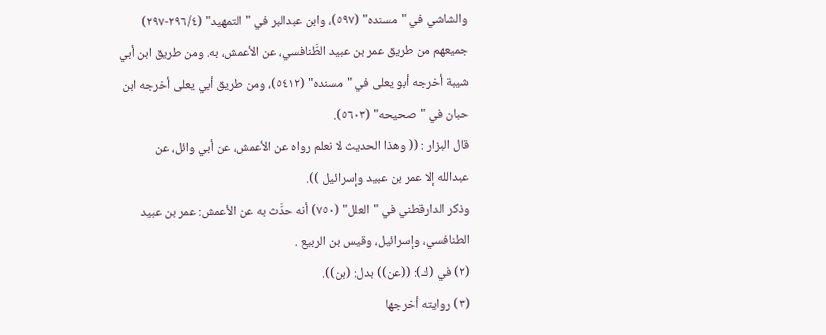والشاشي في "مسنده" (٥٩٧)، وابن عبدالبر في "التمهيد" (٢٩٦/٤-٢٩٧)
جميعهم من طريق عمر بن عبيد الطَّنافسي، عن الأعمش، به. ومن طريق ابن أبي
شيبة أخرجه أبو يعلى في "مسنده" (٥٤١٢)، ومن طريق أبي يعلى أخرجه ابن
حبان في "صحيحه" (٥٦٠٣).
قال البزار : (( وهذا الحديث لا نعلم رواه عن الأعمش، عن أبي وائل، عن
عبدالله إلا عمر بن عبيد وإسرائيل )).
وذكر الدارقطني في "العلل" (٧٥٠) أنه حدَّث به عن الأعمش: عمر بن عبيد
الطنافسي، وإسرائيل، وقيس بن الربيع .
(٢) في (ك): ((عن)) بدل: (بن)).
(٣) روايته أخرجها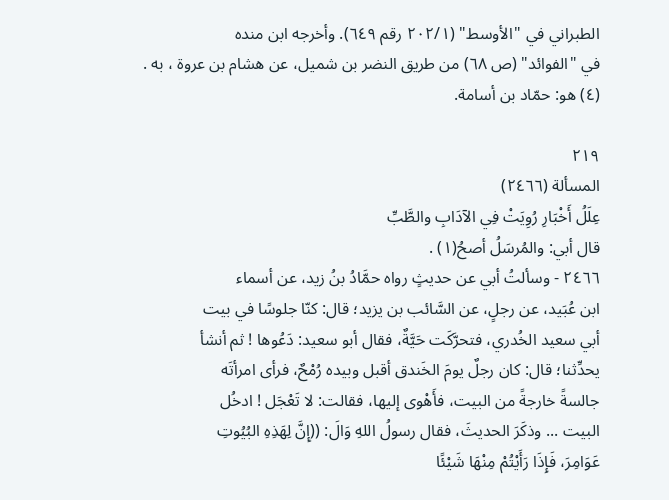الطبراني في "الأوسط" (٢٠٢/١ رقم ٦٤٩). وأخرجه ابن منده
في "الفوائد" (ص ٦٨) من طريق النضر بن شميل، عن هشام بن عروة ، به .
(٤) هو: حمّاد بن أسامة.

٢١٩
المسألة (٢٤٦٦)
عِلَلُ أَخْبَارِ رُوِيَتْ فِي الآدَابِ والطَّبِّ
قال أبي: والمُرسَلُ أصحُ(١) .
٢٤٦٦ - وسألتُ أبي عن حديثٍ رواه حمَّادُ بنُ زيد، عن أسماء
ابن عُبَيد، عن رجلٍ، عن السَّائب بن يزيد؛ قال: كنّا جلوسًا في بيت
أبي سعيد الخُدري، فتحرَّكَت حَيَّةٌ، فقال أبو سعيد: دَعُوها ! ثم أنشأ
يحدِّثنا؛ قال: كان رجلٌ يومَ الخَندق أقبل وبيده رُمْحٌ، فرأى امرأتَه
جالسةً خارجةً من البيت، فأَهْوى إليها، فقالت: لا تَعْجَل ! ادخُل
البيت ... وذكَرَ الحديثَ، فقال رسولُ اللهِ وَالَ: ((إِنَّ لِهَذِهِ البُيُوتِ
عَوَامِرَ، فَإِذَا رَأَيْتُمْ مِنْهَا شَيْئًا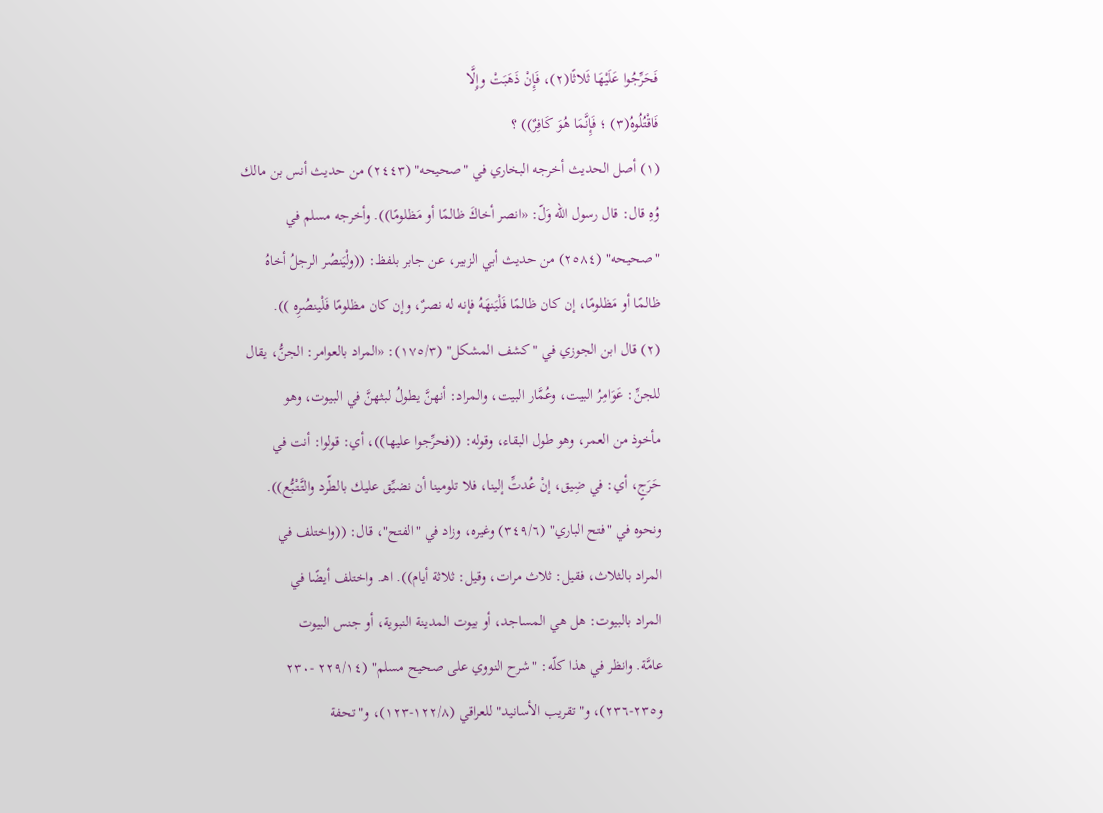فَحَرِّجُوا عَلَيْهَا ثَلاثًا(٢)، فَإِنْ ذَهَبَتْ وإِلَّا
فَاقْتُلُوهُ(٣) ؛ فَإِنَّمَا هُوَ كَافِرٌ)) ؟
(١) أصل الحديث أخرجه البخاري في "صحيحه" (٢٤٤٣) من حديث أنس بن مالك
وُهِ قال: قال رسول الله وَلّ: «انصر أخاكَ ظالمًا أو مَظلومًا)). وأخرجه مسلم في
"صحيحه" (٢٥٨٤) من حديث أبي الزبير، عن جابر بلفظ: ((ولْيَنصُر الرجلُ أخاهُ
ظالمًا أو مَظلومًا، إن كان ظالمًا فَلْيَنهَهُ فإنه له نصرٌ، وإن كان مظلومًا فَلْينصُرِه )).
(٢) قال ابن الجوزي في "كشف المشكل" (١٧٥/٣): «المراد بالعوامر: الجنُّ، يقال
للجنِّ: عَوَامِرُ البيت، وعُمَّار البيت، والمراد: أنهنَّ يطولُ لبثهنَّ في البيوت، وهو
مأخوذ من العمر، وهو طول البقاء، وقوله: ((فحرِّجوا عليها))، أي: قولوا: أنت في
حَرَجٍ، أي: في ضِيق، إنْ عُدتِّ إلينا، فلا تلومينا أن نضيِّق عليك بالطّرد والتَّتْبُّع)).
ونحوه في "فتح الباري" (٣٤٩/٦) وغيره، وزاد في "الفتح"، قال: ((واختلف في
المراد بالثلاث، فقيل: ثلاث مرات، وقيل: ثلاثة أيام)). اهـ. واختلف أيضًا في
المراد بالبيوت: هل هي المساجد، أو بيوت المدينة النبوية، أو جنس البيوت
عامَّة. وانظر في هذا كلّه: "شرح النووي على صحيح مسلم" (٢٢٩/١٤ -٢٣٠
و٢٣٥-٢٣٦)، و"تقريب الأسانيد" للعراقي (١٢٢/٨-١٢٣)، و"تحفة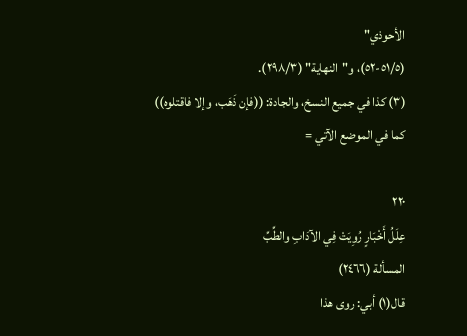الأحوذي"
(٥١/٥-٥٢)، و"النهاية" (٢٩٨/٣).
(٣) كذا في جميع النسخ، والجادة: ((فإن ذَهَب، وإلا فاقتلوه)) كما في الموضع الآتي =

٢٢٠
عِلَلُ أَخْبَارٍ رُوِيَتْ فِي الآدَابِ والطِّبِّ
المسألة (٢٤٦٦)
قال(١) أبي: روى هذا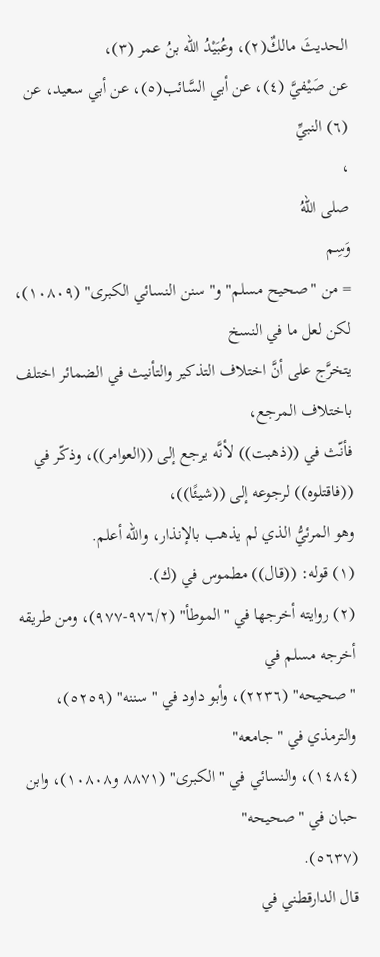الحديثَ مالكٌ(٢)، وعُبَيْدُ الله بنُ عمر (٣)،
عن صَيْفيَّ (٤)، عن أبي السَّائب(٥)، عن أبي سعيد، عن (٦) النبيِّ
،
صلى اللهُ
وَسِم
= من "صحيح مسلم" و"سنن النسائي الكبرى" (١٠٨٠٩)، لكن لعل ما في النسخ
يتخرَّج على أنَّ اختلاف التذكير والتأنيث في الضمائر اختلف باختلاف المرجع،
فأنّث في ((ذهبت)) لأنَّه يرجع إلى ((العوامر))، وذكّر في ((فاقتلوه)) لرجوعه إلى ((شيئًا))،
وهو المرئيُّ الذي لم يذهب بالإنذار، والله أعلم.
(١) قوله: ((قال)) مطموس في (ك).
(٢) روايته أخرجها في "الموطأ" (٩٧٦/٢-٩٧٧)، ومن طريقه أخرجه مسلم في
"صحيحه" (٢٢٣٦)، وأبو داود في "سننه" (٥٢٥٩)، والترمذي في " جامعه"
(١٤٨٤)، والنسائي في "الكبرى" (٨٨٧١ و١٠٨٠٨)، وابن حبان في "صحيحه"
(٥٦٣٧).
قال الدارقطني في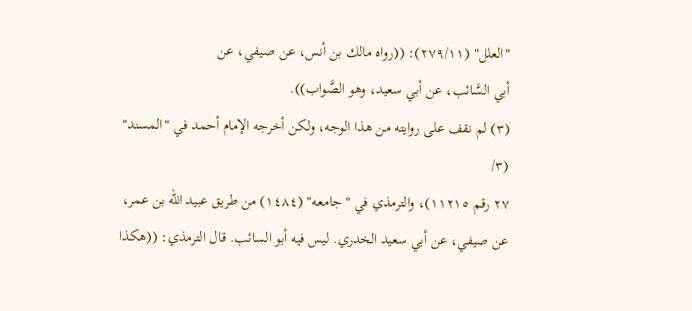"العلل" (٢٧٩/١١): ((رواه مالك بن أنس، عن صيفي، عن
أبي السَّائب، عن أبي سعيد، وهو الصَّواب)).
(٣) لم نقف على روايته من هذا الوجه، ولكن أخرجه الإمام أحمد في "المسند" (٣/
٢٧ رقم ١١٢١٥)، والترمذي في "جامعه" (١٤٨٤) من طريق عبيد الله بن عمر،
عن صيفي، عن أبي سعيد الخدري. ليس فيه أبو السائب. قال الترمذي: ((هكذا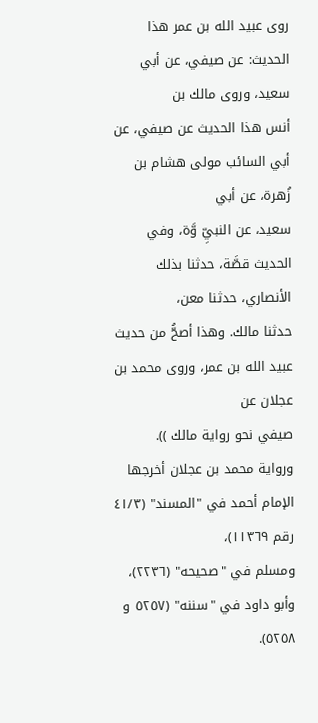روى عبيد الله بن عمر هذا الحديث: عن صيفي، عن أبي سعيد، وروى مالك بن
أنس هذا الحديث عن صيفي، عن أبي السائب مولى هشام بن زُهرة، عن أبي
سعيد، عن النبيِّ وَّة، وفي الحديث قصَّة، حدثنا بذلك الأنصاري، حدثنا معن،
حدثنا مالك. وهذا أصحُّ من حديث عبيد الله بن عمر، وروى محمد بن عجلان عن
صيفي نحو رواية مالك )).
ورواية محمد بن عجلان أخرجها الإمام أحمد في "المسند" (٤١/٣ رقم ١١٣٦٩)،
ومسلم في "صحيحه" (٢٢٣٦)، وأبو داود في "سننه" (٥٢٥٧ و ٥٢٥٨).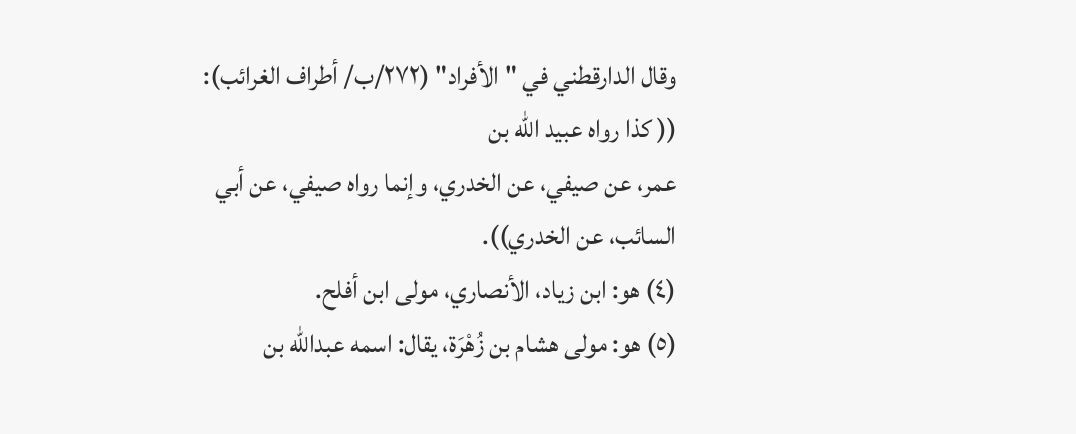وقال الدارقطني في "الأفراد" (٢٧٢/ب/ أطراف الغرائب): (( كذا رواه عبيد الله بن
عمر، عن صيفي، عن الخدري، وإنما رواه صيفي، عن أبي السائب، عن الخدري)).
(٤) هو: ابن زياد، الأنصاري، مولى ابن أفلح.
(٥) هو: مولى هشام بن زُهْرَة، يقال: اسمه عبدالله بن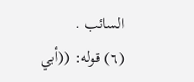السائب .
(٦) قوله: ((أبي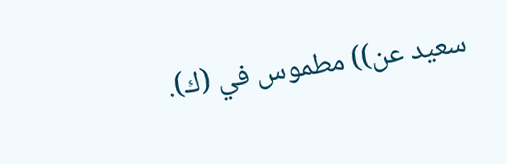سعيد عن)) مطموس في (ك).